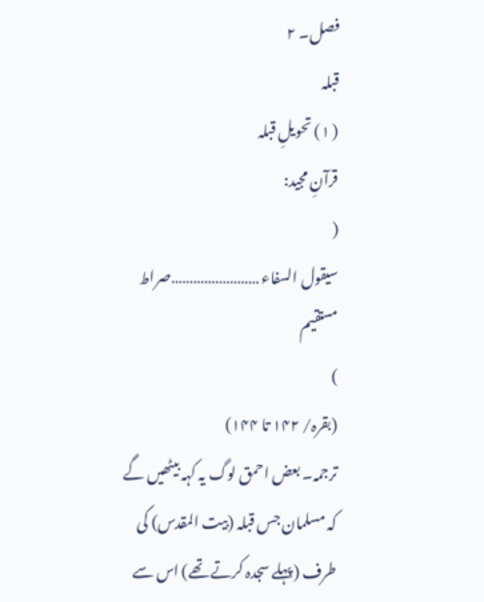فصل۔ ۲
قبلہ
( ۱) تحویلِ قبلہ
قرآنِ مجید:
(
سیقول السفاء ……………………صراط مستقیم
)
(بقرہ/ ۱۴۲ تا ۱۴۴)
ترجمہ۔ بعض احمق لوگ یہ کہہ بیٹھیں گے کہ مسلمان جس قبلہ (بیت المقدس) کی طرف (پہلے سجدہ کرتے تھے) اس سے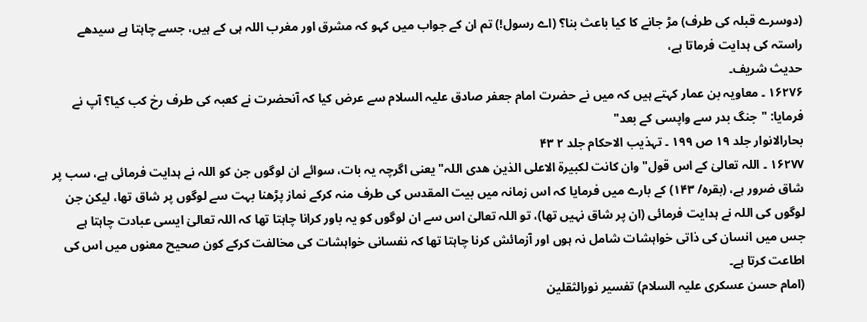(دوسرے قبلہ کی طرف) مڑ جانے کا کیا باعث بنا؟ (اے رسول!) تم ان کے جواب میں کہو کہ مشرق اور مغرب اللہ ہی کے ہیں، جسے چاہتا ہے سیدھے راستہ کی ہدایت فرماتا ہے،
حدیث شریف۔
۱۶۲۷۶ ۔ معاویہ بن عمار کہتے ہیں کہ میں نے حضرت امام جعفر صادق علیہ السلام سے عرض کیا کہ آنحضرت نے کعبہ کی طرف رخ کب کیا؟ آپ نے فرمایا: "جنگ بدر سے واپسی کے بعد"
بحارالانوار جلد ۱۹ ص ۱۹۹ ۔ تہذیب الاحکام جلد ۲ ۴۳
۱۶۲۷۷ ۔ اللہ تعالیٰ کے اس قول"وان کانت لکبیرة الاعلی الذین ھدی اللہ" یعنی اگرچہ یہ بات، سوائے ان لوگوں جن کو اللہ نے ہدایت فرمائی ہے، سب پر شاق ضرور ہے، (بقرہ/ ۱۴۳) کے بارے میں فرمایا کہ اس زمانہ میں بیت المقدس کی طرف منہ کرکے نماز پڑھنا بہت سے لوگوں پر شاق تھا، لیکن جن لوگوں کی اللہ نے ہدایت فرمائی (ان پر شاق نہیں تھا)، تو اللہ تعالیٰ اس سے ان لوگوں کو یہ باور کرانا چاہتا تھا کہ اللہ تعالیٰ ایسی عبادت چاہتا ہے جس میں انسان کی ذاتی خواہشات شامل نہ ہوں اور آزمائش کرنا چاہتا تھا کہ نفسانی خواہشات کی مخالفت کرکے کون صحیح معنوں میں اس کی اطاعت کرتا ہے۔
(امام حسن عسکری علیہ السلام) تفسیر نورالثقلین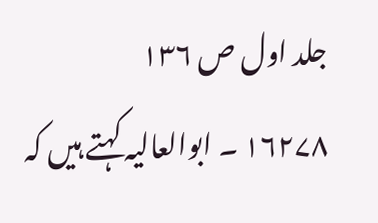جلد اول ص ۱۳۶
۱۶۲۷۸ ۔ ابوالعالیہ کہتے ہیں کہ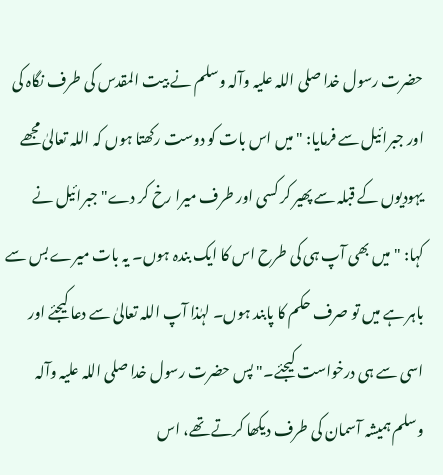حضرت رسول خدا صلی اللہ علیہ وآلہ وسلم نے بیت المقدس کی طرف نگاہ کی اور جبرائیل سے فرمایا: "میں اس بات کو دوست رکھتا ہوں کہ اللہ تعالیٰ مجھے یہودیوں کے قبلہ سے پھیر کر کسی اور طرف میرا رخ کر دے" جبرائیل نے کہا: "میں بھی آپ ہی کی طرح اس کا ایک بندہ ہوں۔ یہ بات میرے بس سے باہر ہے میں تو صرف حکم کا پابند ہوں۔ لہٰذا آپ اللہ تعالیٰ سے دعا کیجئے اور اسی سے ہی درخواست کیجئے۔" پس حضرت رسول خدا صلی اللہ علیہ وآلہ وسلم ہمیشہ آسمان کی طرف دیکھا کرتے تھے، اس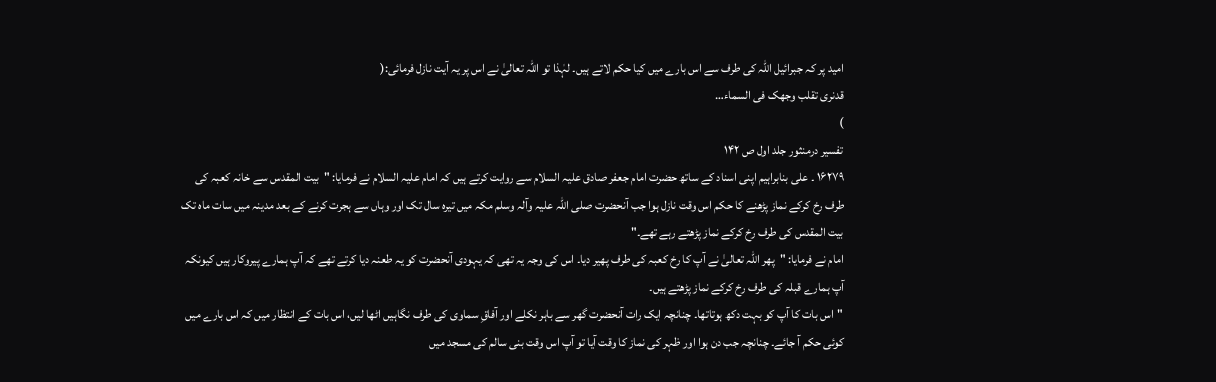امید پر کہ جبرائیل اللہ کی طرف سے اس بارے میں کیا حکم لاتے ہیں۔ لہٰذا تو اللہ تعالیٰ نے اس پر یہ آیت نازل فرمائی:(
قدنری تقلب وجهک فی السماء…
)
تفسیر درمنثور جلد اول ص ۱۴۲
۱۶۲۷۹ ۔ علی بنابراہیم اپنی اسناد کے ساتھ حضرت امام جعفر صادق علیہ السلام سے روایت کرتے ہیں کہ امام علیہ السلام نے فرمایا: "بیت المقدس سے خانہ کعبہ کی طرف رخ کرکے نماز پڑھنے کا حکم اس وقت نازل ہوا جب آنحضرت صلی اللہ علیہ وآلہ وسلم مکہ میں تیرہ سال تک اور وہاں سے ہجرت کرنے کے بعد مدینہ میں سات ماہ تک بیت المقدس کی طرف رخ کرکے نماز پڑھتے رہے تھے۔"
امام نے فرمایا: "پھر اللہ تعالیٰ نے آپ کا رخ کعبہ کی طرف پھیر دیا۔ اس کی وجہ یہ تھی کہ یہودی آنحضرت کو یہ طعنہ دیا کرتے تھے کہ آپ ہمارے پیروکار ہیں کیونکہ آپ ہمارے قبلہ کی طرف رخ کرکے نماز پڑھتے ہیں۔
"اس بات کا آپ کو بہت دکھ ہوتاتھا۔ چنانچہ ایک رات آنحضرت گھر سے باہر نکلے اور آفاقِ سماوی کی طرف نگاہیں اٹھا لیں، اس بات کے انتظار میں کہ اس بارے میں کوئی حکم آ جائے۔ چنانچہ جب دن ہوا اور ظہر کی نماز کا وقت آیا تو آپ اس وقت بنی سالم کی مسجد میں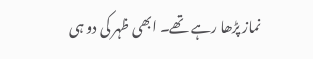نماز پڑھا رہے تھے۔ ابھی ظہر کی دو ہی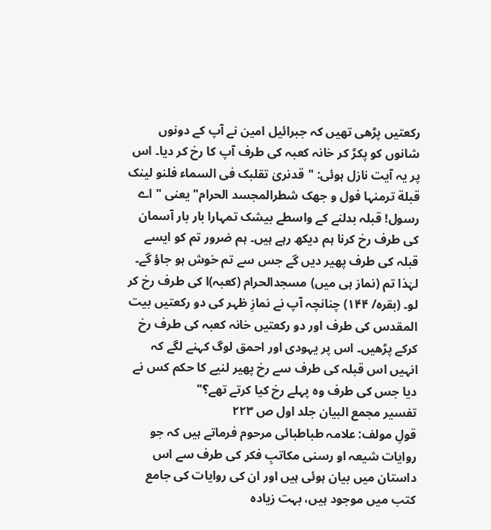رکعتیں پڑھی تھیں کہ جبرائیل امین نے آپ کے دونوں شانوں کو پکڑ کر خانہ کعبہ کی طرف آپ کا رخ کر دیا۔ اس پر یہ آیت نازل ہوئی: "قدنریٰ تقلبک فی السماء فلنو لینک قبلة ترمنہا فول و جھک شطرالمجسد الحرام" یعنی "اے رسول! قبلہ بدلنے کے واسطے بیشک تمہارا بار بار آسمان کی طرف رخ کرنا ہم دیکھ رہے ہیں۔ ہم ضرور تم کو ایسے قبلہ کی طرف پھیر دیں گے جس سے تم خوش ہو جاؤ گے۔ لہٰذا تم (نماز ہی میں) مسجدالحرام (کعبہ)ا کی طرف رخ کر لو۔ (بقرہ/ ۱۴۴) چنانچہ آپ نے نمازِ ظہر کی دو رکعتیں بیت المقدس کی طرف اور دو رکعتیں خانہ کعبہ کی طرف رخ کرکے پڑھیں۔ اس پر یہودی اور احمق لوگ کہنے لگے کہ انہیں اس قبلہ کی طرف سے رخ پھیر لنیے کا حکم کس نے دیا جس کی طرف وہ پہلے رخ کیا کرتے تھے؟"
تفسیر مجمع البیان جلد اول ص ۲۲۳
قولِ مولف: علامہ طباطبائی مرحوم فرماتے ہیں کہ جو روایات شیعہ او رسنی مکاتبِ فکر کی طرف سے اس داستان میں بیان ہوئی ہیں اور ان کی روایات کی جامع کتب میں موجود ہیں، بہت زیادہ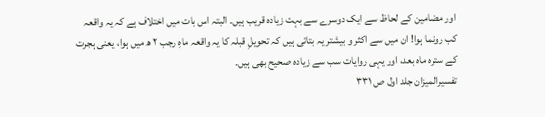اور مضامین کے لحاظ سے ایک دوسرے سے بہت زیادہ قریب ہیں۔ البتہ اس بات میں اختلاف ہے کہ یہ واقعہ کب رونما ہوا! ان میں سے اکثر و بیشتر یہ بتاتی ہیں کہ تحویلِ قبلہ کا یہ واقعہ ماہِ رجب ۲ ھ میں ہوا، یعنی ہجرت کے سترہ ماہ بعد، اور یہی روایات سب سے زیادہ صحیح بھی ہیں۔
تفسیرالمیزان جلد اول ص ۳۳۱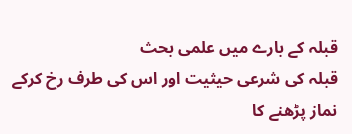قبلہ کے بارے میں علمی بحث
قبلہ کی شرعی حیثیت اور اس کی طرف رخ کرکے نماز پڑھنے کا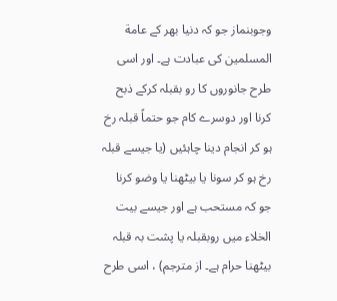وجوبنماز جو کہ دنیا بھر کے عامة المسلمین کی عبادت ہے۔ اور اسی طرح جانوروں کا رو بقبلہ کرکے ذبح کرنا اور دوسرے کام جو حتماً قبلہ رخ ہو کر انجام دینا چاہئیں (یا جیسے قبلہ رخ ہو کر سونا یا بیٹھنا یا وضو کرنا جو کہ مستحب ہے اور جیسے بیت الخلاء میں روبقبلہ یا پشت بہ قبلہ بیٹھنا حرام ہے۔ از مترجم) ، اسی طرح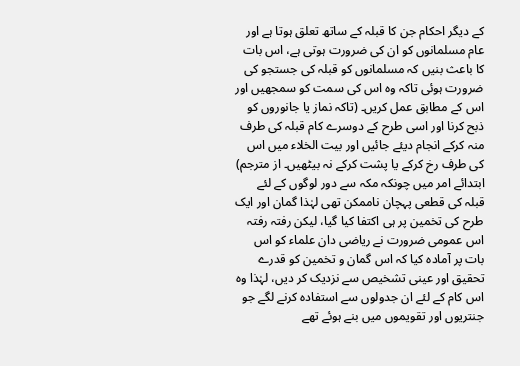کے دیگر احکام جن کا قبلہ کے ساتھ تعلق ہوتا ہے اور عام مسلمانوں کو ان کی ضرورت ہوتی ہے، اس بات کا باعث بنیں کہ مسلمانوں کو قبلہ کی جستجو کی ضرورت ہوئی تاکہ وہ اس کی سمت کو سمجھیں اور اس کے مطابق عمل کریں۔ (تاکہ نماز یا جانوروں کو ذبح کرنا اور اسی طرح کے دوسرے کام قبلہ کی طرف منہ کرکے انجام دیئے جائیں اور بیت الخلاء میں اس کی طرف رخ کرکے یا پشت کرکے نہ بیٹھیں۔ از مترجم)
ابتدائے امر میں چونکہ مکہ سے دور لوگوں کے لئے قبلہ کی قطعی پہچان ناممکن تھی لہٰذا گمان اور ایک طرح کی تخمین پر ہی اکتفا کیا گیا، لیکن رفتہ رفتہ اس عمومی ضرورت نے ریاضی دان علماء کو اس بات پر آمادہ کیا کہ اس گمان و تخمین کو قدرے تحقیق اور عینی تشخیص سے نزدیک کر دیں، لہٰذا وہ اس کام کے لئے ان جدولوں سے استفادہ کرنے لگے جو جنتریوں اور تقویموں میں بنے ہوئے تھے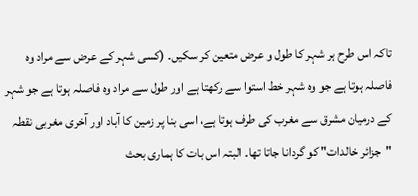تاکہ اس طرح ہر شہر کا طول و عرض متعین کر سکیں۔ (کسی شہر کے عرض سے مراد وہ فاصلہ ہوتا ہے جو وہ شہر خط استوا سے رکھتا ہے اور طول سے مراد وہ فاصلہ ہوتا ہے جو شہر کے درمیان مشرق سے مغرب کی طرف ہوتا ہے، اسی بنا پر زمین کا آباد اور آخری مغربی نقطہ "جزائر خالدات" کو گردانا جاتا تھا۔ البتہ اس بات کا ہماری بحث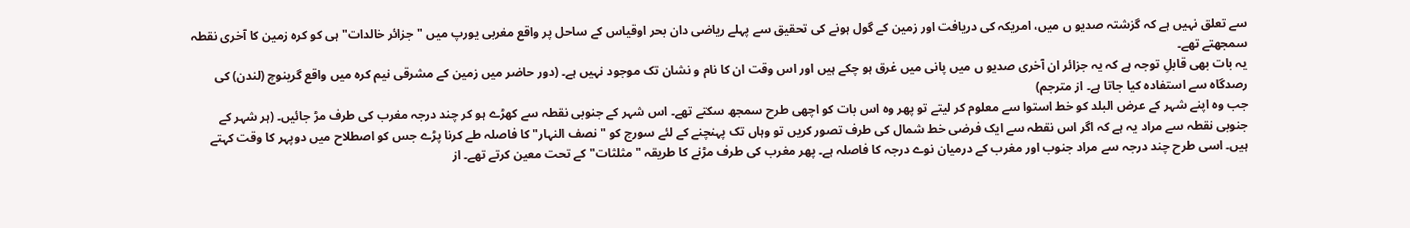سے تعلق نہیں ہے کہ گزشتہ صدیو ں میں، امریکہ کی دریافت اور زمین کے گول ہونے کی تحقیق سے پہلے ریاضی دان بحر اوقیاس کے ساحل پر واقع مغربی یورپ میں "جزائر خالدات" ہی کو کرہ زمین کا آخری نقطہ سمجھتے تھے۔
یہ بات بھی قابلِ توجہ ہے کہ یہ جزائر ان آخری صدیو ں میں پانی میں غرق ہو چکے ہیں اور اس وقت ان کا نام و نشان تک موجود نہیں ہے۔ (دور حاضر میں زمین کے مشرقی نیم کرہ میں واقع گرینوچ (لندن) کی رصدگاہ سے استفادہ کیا جاتا ہے۔ از مترجم)
جب وہ اپنے شہر کے عرض البلد کو خط استوا سے معلوم کر لیتے تو پھر وہ اس بات کو اچھی طرح سمجھ سکتے تھے۔ اس شہر کے جنوبی نقطہ سے کھڑے ہو کر چند درجہ مغرب کی طرف مڑ جائیں۔ (ہر شہر کے جنوبی نقطہ سے مراد یہ ہے کہ اگر اس نقطہ سے ایک فرضی خط شمال کی طرف تصور کریں تو وہاں تک پہنچنے کے لئے سورج کو "نصف النہار" کا فاصلہ طے کرنا پڑے جس کو اصطلاح میں دوپہر کا وقت کہتے ہیں۔ اسی طرح چند درجہ سے مراد جنوب اور مغرب کے درمیان نوے درجہ کا فاصلہ ہے۔ پھر مغرب کی طرف مڑنے کا طریقہ "مثلثات" کے تحت معین کرتے تھے۔ از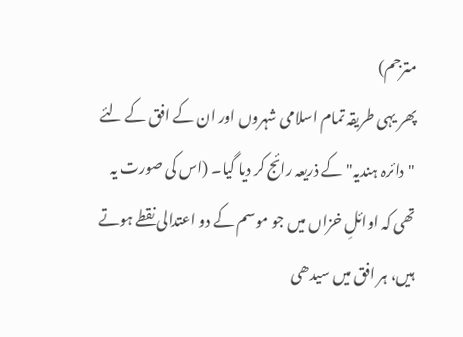مترجم)
پھر یہی طریقہ تمام اسلامی شہروں اور ان کے افق کے لئے "دائرہ ہندیہ" کے ذریعہ رائج کر دیا گیا۔ (اس کی صورت یہ تھی کہ اوائلِ خزاں میں جو موسم کے دو اعتدالی نقطے ہوتے ہیں، ہر افق میں سیدھی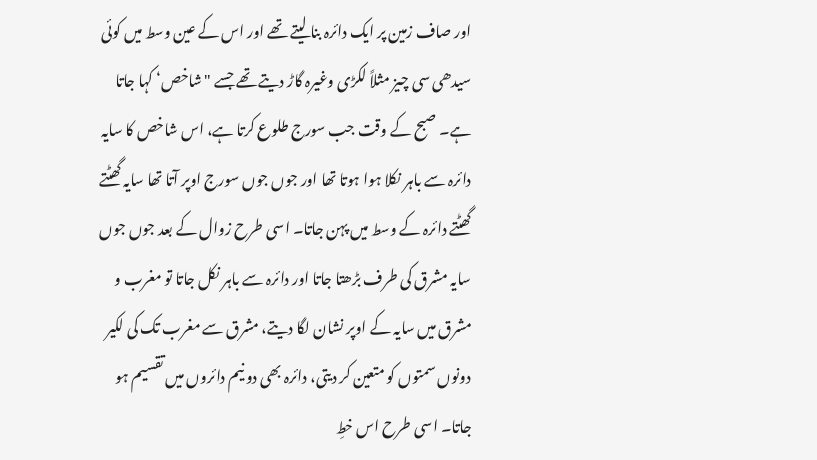اور صاف زمین پر ایک دائرہ بنا لیتے تھے اور اس کے عین وسط میں کوئی سیدھی سی چیز مثلاً لکڑی وغیرہ گاڑ دیتے تھے جسے "شاخص‘ کہا جاتا ہے۔ صبح کے وقت جب سورج طلوع کرتا ہے، اس شاخص کا سایہ دائرہ سے باہر نکلا ہوا ہوتا تھا اور جوں جوں سورج اوپر آتا تھا سایہ گھٹتے گھٹتے دائرہ کے وسط میں پہن جاتا۔ اسی طرح زوال کے بعد جوں جوں سایہ مشرق کی طرف بڑھتا جاتا اور دائرہ سے باہر نکل جاتا تو مغرب و مشرق میں سایہ کے اوپر نشان لگا دیتے، مشرق سے مغرب تک کی لکیر دونوں سمتوں کو متعین کر دیتی، دائرہ بھی دو نیم دائروں میں تقسیم ہو جاتا۔ اسی طرح اس خطِ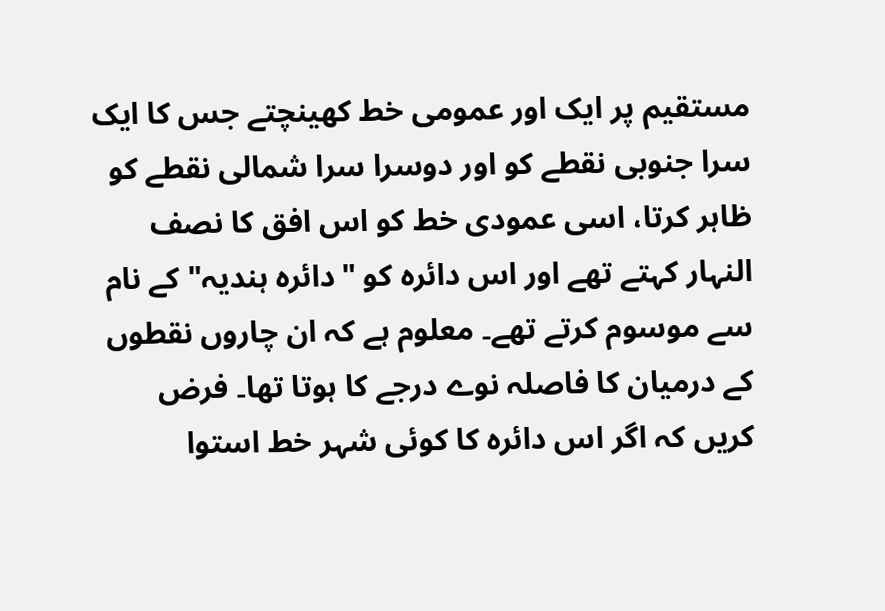مستقیم پر ایک اور عمومی خط کھینچتے جس کا ایک سرا جنوبی نقطے کو اور دوسرا سرا شمالی نقطے کو ظاہر کرتا، اسی عمودی خط کو اس افق کا نصف النہار کہتے تھے اور اس دائرہ کو "دائرہ ہندیہ"کے نام سے موسوم کرتے تھے۔ معلوم ہے کہ ان چاروں نقطوں کے درمیان کا فاصلہ نوے درجے کا ہوتا تھا۔ فرض کریں کہ اگر اس دائرہ کا کوئی شہر خط استوا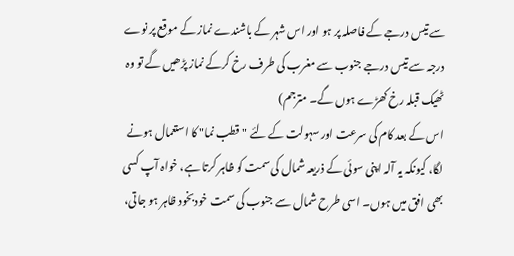سے تیس درجے کے فاصلہ پر ہو اور اس شہر کے باشندے نماز کے موقع پر نوے درجہ سے تیس درجے جنوب سے مغرب کی طرف رخ کرکے نماز پڑھیں گے تو وہ ٹھیک قبلہ رخ کھڑے ہوں گے۔ مترجم)
اس کے بعد کام کی سرعت اور سہولت کے لئے "قطب نما" کا استعمال ہونے
لگا، کیونکہ یہ آلہ اپنی سوئی کے ذریعہ شمال کی سمت کو ظاہر کرتا ہے، خواہ آپ کسی بھی افق میں ہوں۔ اسی طرح شمال سے جنوب کی سمت خودبخود ظاہر ہو جاتی،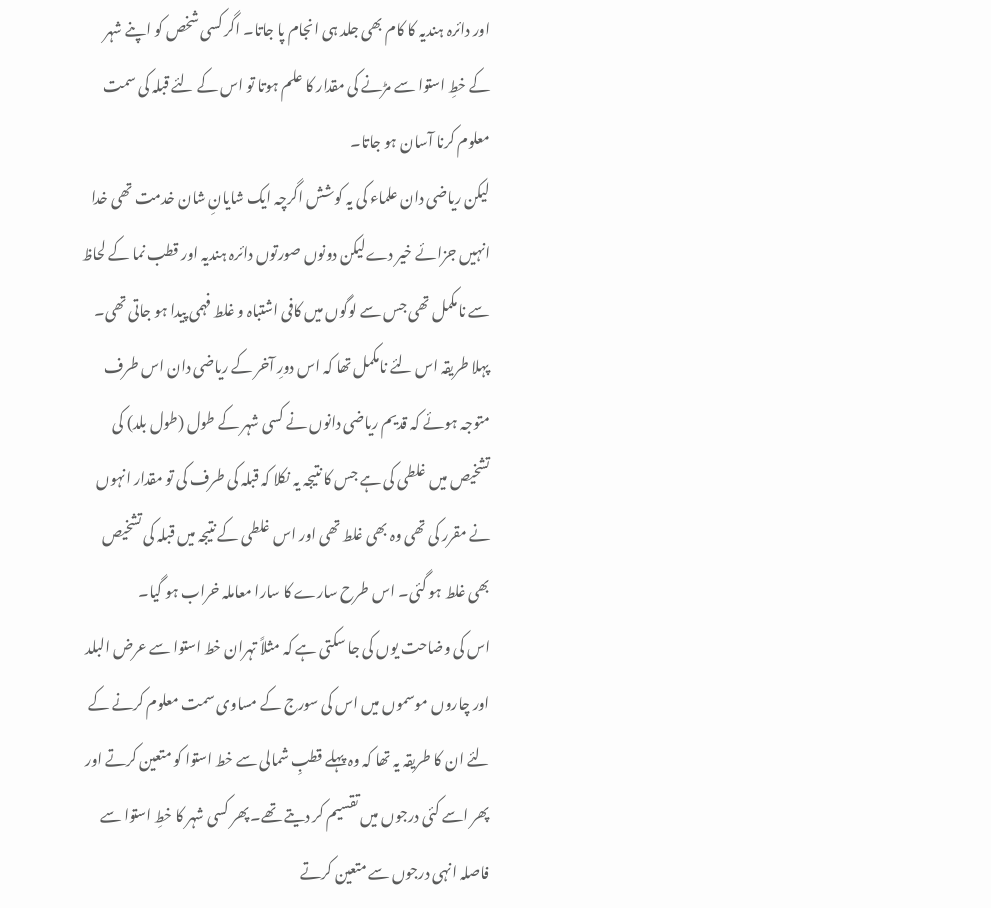اور دائرہ ہندیہ کا کام بھی جلد ہی انجام پا جاتا۔ اگر کسی شخص کو اپنے شہر کے خطِ استوا سے مڑنے کی مقدار کا علم ہوتا تو اس کے لئے قبلہ کی سمت معلوم کرنا آسان ہو جاتا۔
لیکن ریاضی دان علماء کی یہ کوشش اگرچہ ایک شایانِ شان خدمت تھی خدا انہیں جزائے خیر دےلیکن دونوں صورتوں دائرہ ہندیہ اور قطب نما کے لحاظ سے نامکمل تھی جس سے لوگوں میں کافی اشتباہ و غلط فہمی پیدا ہو جاتی تھی۔
پہلا طریقہ اس لئے نامکمل تھا کہ اس دورِ آخر کے ریاضی دان اس طرف متوجہ ہوئے کہ قدیم ریاضی دانوں نے کسی شہر کے طول (طول بلد) کی تشخیص میں غلطی کی ہے جس کا نتیجہ یہ نکلا کہ قبلہ کی طرف کی تو مقدار انہوں نے مقرر کی تھی وہ بھی غلط تھی اور اس غلطی کے نتیجہ میں قبلہ کی تشخیص بھی غلط ہو گئی۔ اس طرح سارے کا سارا معاملہ خراب ہو گیا۔
اس کی وضاحت یوں کی جا سکتی ہے کہ مثلاً تہران خط استوا سے عرض البلد اور چاروں موسموں میں اس کی سورج کے مساوی سمت معلوم کرنے کے لئے ان کا طریقہ یہ تھا کہ وہ پہلے قطبِ شمالی سے خط استوا کو متعین کرتے اور پھر اسے کئی درجوں میں تقسیم کر دیتے تھے۔ پھر کسی شہر کا خطِ استوا سے فاصلہ انہی درجوں سے متعین کرتے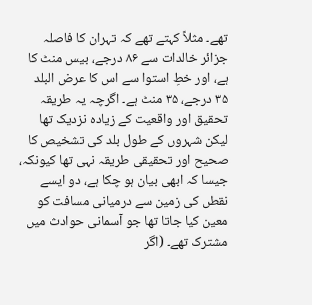تھے۔ مثلاً کہتے تھے کہ تہران کا فاصلہ جزائر خالدات سے ۸۶ درجے، بیس منٹ کا ہے، اور خطِ استوا سے اس کا عرض البلد ۳۵ درجے، ۳۵ منٹ ہے۔ اگرچہ یہ طریقہ تحقیق اور واقعیت کے زیادہ نزدیک تھا لیکن شہروں کے طول بلد کی تشخیص کا صحیح اور تحقیقی طریقہ نہی تھا کیونکہ، جیسا کہ ابھی بیان ہو چکا ہے، دو ایسے نقطں کی زمین سے درمیانی مسافت کو معین کیا جاتا تھا جو آسمانی حوادث میں مشترک تھے۔ (اگر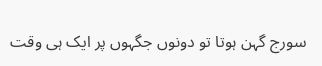سورج گہن ہوتا تو دونوں جگہوں پر ایک ہی وقت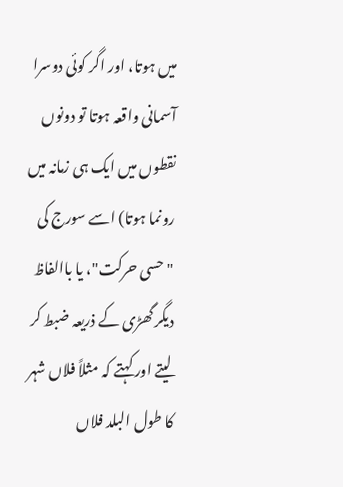میں ہوتا، اور اگر کوئی دوسرا آسمانی واقعہ ہوتا تو دونوں نقطوں میں ایک ہی زمانہ میں رونما ہوتا) اسے سورج کی "حسی حرکت"، یا باالفاظ دیگر گھڑی کے ذریعہ ضبط کر لیتے اور کہتے کہ مثلاً فلاں شہر کا طول البلد فلاں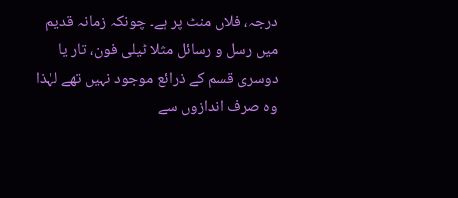درجہ، فلاں منٹ پر ہے۔ چونکہ زمانہ قدیم میں رسل و رسائل مثلا ٹیلی فون، تار یا دوسری قسم کے ذرائع موجود نہیں تھے لہٰذا وہ صرف اندازوں سے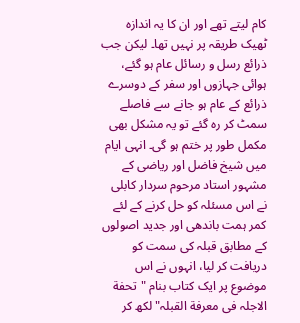کام لیتے تھے اور ان کا یہ اندازہ ٹھیک طریقہ پر نہیں تھا۔ لیکن جب ذرائع رسل و رسائل عام ہو گئے، ہوائی جہازوں اور سفر کے دوسرے ذرائع کے عام ہو جانے سے فاصلے سمٹ کر رہ گئے تو یہ مشکل بھی مکمل طور پر ختم ہو گی۔ انہی ایام میں شیخ فاضل اور ریاضی کے مشہور استاد مرحوم سردار کابلی نے اس مسئلہ کو حل کرنے کے لئے کمر ہمت باندھی اور جدید اصولوں کے مطابق قبلہ کی سمت کو دریافت کر لیا، انہوں نے اس موضوع پر ایک کتاب بنام "تحفة الاجلہ فی معرفة القبلہ" لکھ کر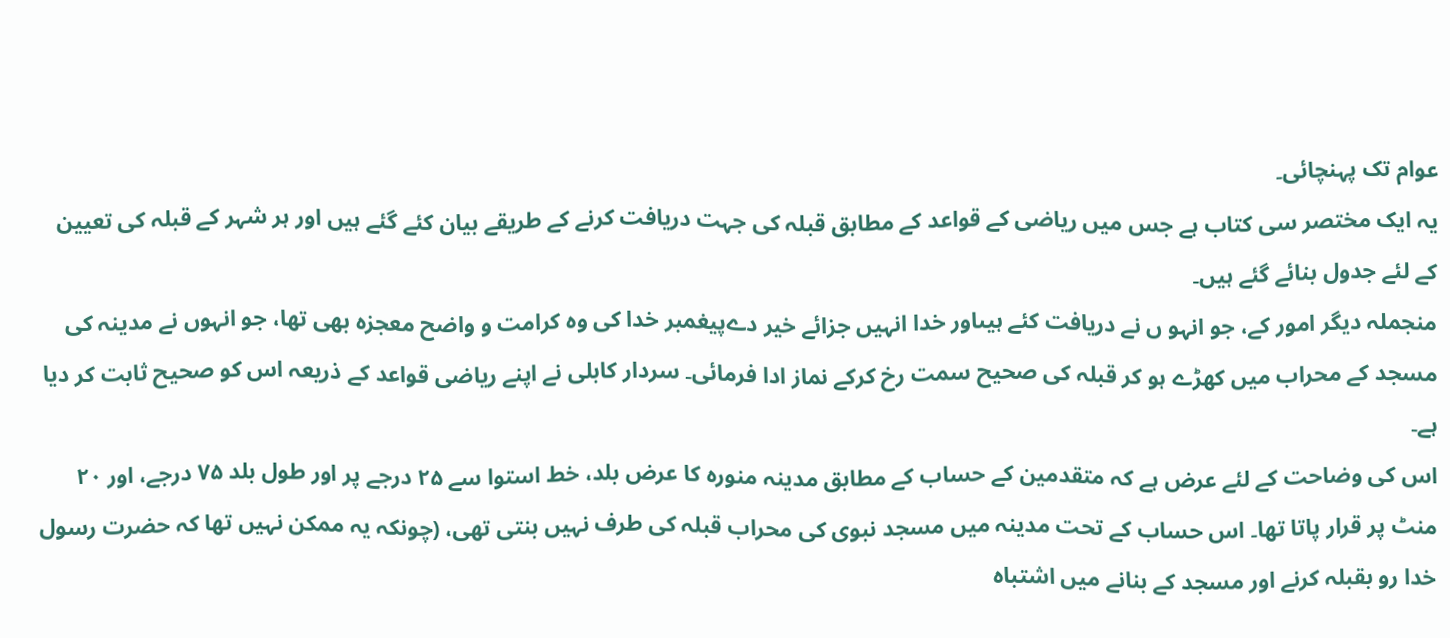عوام تک پہنچائی۔
یہ ایک مختصر سی کتاب ہے جس میں ریاضی کے قواعد کے مطابق قبلہ کی جہت دریافت کرنے کے طریقے بیان کئے گئے ہیں اور ہر شہر کے قبلہ کی تعیین کے لئے جدول بنائے گئے ہیں۔
منجملہ دیگر امور کے، جو انہو ں نے دریافت کئے ہیںاور خدا انہیں جزائے خیر دےپیغمبر خدا کی وہ کرامت و واضح معجزہ بھی تھا، جو انہوں نے مدینہ کی مسجد کے محراب میں کھڑے ہو کر قبلہ کی صحیح سمت رخ کرکے نماز ادا فرمائی۔ سردار کابلی نے اپنے ریاضی قواعد کے ذریعہ اس کو صحیح ثابت کر دیا ہے۔
اس کی وضاحت کے لئے عرض ہے کہ متقدمین کے حساب کے مطابق مدینہ منورہ کا عرض بلد، خط استوا سے ۲۵ درجے پر اور طول بلد ۷۵ درجے، اور ۲۰ منٹ پر قرار پاتا تھا۔ اس حساب کے تحت مدینہ میں مسجد نبوی کی محراب قبلہ کی طرف نہیں بنتی تھی، (چونکہ یہ ممکن نہیں تھا کہ حضرت رسول خدا رو بقبلہ کرنے اور مسجد کے بنانے میں اشتباہ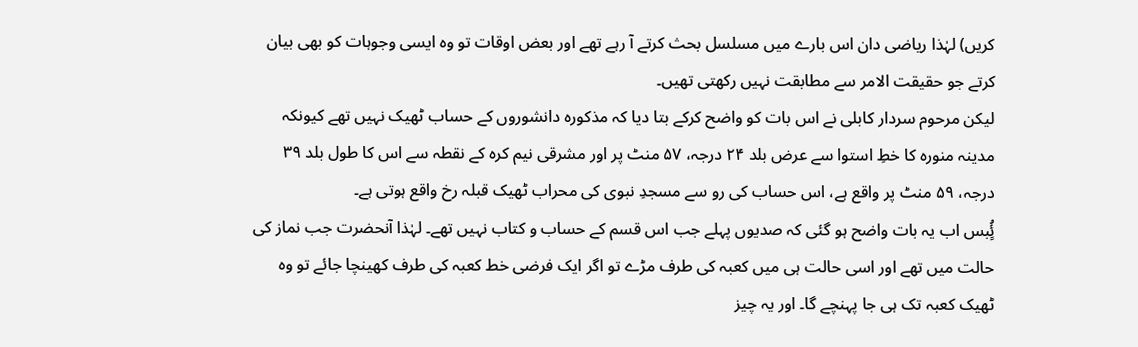کریں) لہٰذا ریاضی دان اس بارے میں مسلسل بحث کرتے آ رہے تھے اور بعض اوقات تو وہ ایسی وجوہات کو بھی بیان کرتے جو حقیقت الامر سے مطابقت نہیں رکھتی تھیں۔
لیکن مرحوم سردار کابلی نے اس بات کو واضح کرکے بتا دیا کہ مذکورہ دانشوروں کے حساب ٹھیک نہیں تھے کیونکہ مدینہ منورہ کا خطِ استوا سے عرض بلد ۲۴ درجہ، ۵۷ منٹ پر اور مشرقی نیم کرہ کے نقطہ سے اس کا طول بلد ۳۹ درجہ، ۵۹ منٹ پر واقع ہے، اس حساب کی رو سے مسجدِ نبوی کی محراب ٹھیک قبلہ رخ واقع ہوتی ہے۔
ئٍُبس اب یہ بات واضح ہو گئی کہ صدیوں پہلے جب اس قسم کے حساب و کتاب نہیں تھے۔ لہٰذا آنحضرت جب نماز کی حالت میں تھے اور اسی حالت ہی میں کعبہ کی طرف مڑے تو اگر ایک فرضی خط کعبہ کی طرف کھینچا جائے تو وہ ٹھیک کعبہ تک ہی جا پہنچے گا۔ اور یہ چیز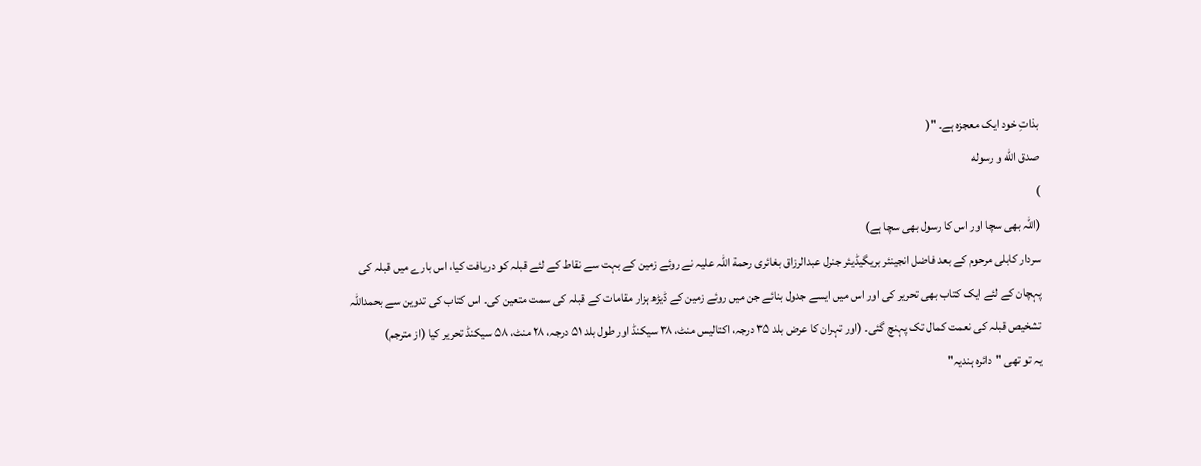بذاتِ خود ایک معجزہ ہے۔ "(
صدق الله و رسوله
)
(اللہ بھی سچا اور اس کا رسول بھی سچا ہے)
سردار کابلی مرحوم کے بعد فاضل انجینئر بریگیڈیئر جنرل عبدالرزاق بغائری رحمة اللہ علیہ نے روئے زمین کے بہت سے نقاط کے لئے قبلہ کو دریافت کیا، اس بارے میں قبلہ کی پہچان کے لئے ایک کتاب بھی تحریر کی اور اس میں ایسے جدول بنائے جن میں روئے زمین کے ڈیڑھ ہزار مقامات کے قبلہ کی سمت متعین کی۔ اس کتاب کی تدوین سے بحمداللہ تشخیص قبلہ کی نعمت کمال تک پہنچ گئی۔ (اور تہران کا عرض بلد ۳۵ درجہ، اکتالیس منٹ، ۳۸ سیکنڈ اور طول بلد ۵۱ درجہ، ۲۸ منٹ، ۵۸ سیکنڈ تحریر کیا (از مترجم)
یہ تو تھی "دائرہ ہندیہ"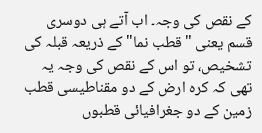کے نقص کی وجہ۔ اب آتے ہی دوسری قسم یعنی "قطب نما" کے ذریعہ قبلہ کی تشخیص، تو اس کے نقص کی وجہ یہ تھی کہ کرہ ارض کے دو مقناطیسی قطب زمین کے دو جغرافیائی قطبوں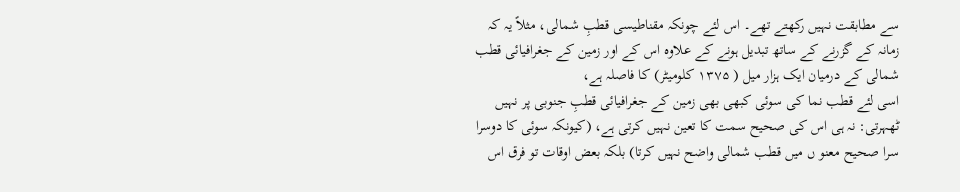سے مطابقت نہیں رکھتے تھے۔ اس لئے چونکہ مقناطیسی قطبِ شمالی، مثلاً یہ کہ زمانہ کے گزرنے کے ساتھ تبدیل ہونے کے علاوہ اس کے اور زمین کے جغرافیائی قطب شمالی کے درمیان ایک ہزار میل ( ۱۳۷۵ کلومیٹر) کا فاصلہ ہے،
اسی لئے قطب نما کی سوئی کبھی بھی زمین کے جغرافیائی قطبِ جنوبی پر نہیں ٹھہرتی: نہ ہی اس کی صحیح سمت کا تعین نہیں کرتی ہے، (کیونکہ سوئی کا دوسرا سرا صحیح معنو ں میں قطب شمالی واضح نہیں کرتا) بلکہ بعض اوقات تو فرق اس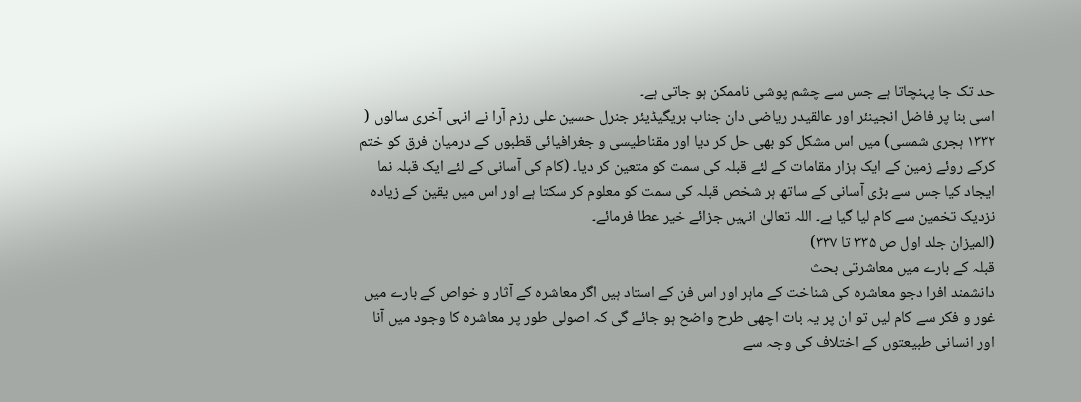حد تک جا پہنچاتا ہے جس سے چشم پوشی ناممکن ہو جاتی ہے۔
اسی بنا پر فاضل انجینئر اور عالقیدر ریاضی دان جناب بریگیڈیئر جنرل حسین علی رزم آرا نے انہی آخری سالوں ( ۱۳۳۲ ہجری شمسی) میں اس مشکل کو بھی حل کر دیا اور مقناطیسی و جغرافیائی قطبوں کے درمیان فرق کو ختم کرکے روئے زمین کے ایک ہزار مقامات کے لئے قبلہ کی سمت کو متعین کر دیا۔ (کام کی آسانی کے لئے ایک قبلہ نما ایجاد کیا جس سے بڑی آسانی کے ساتھ ہر شخص قبلہ کی سمت کو معلوم کر سکتا ہے اور اس میں یقین کے زیادہ نزدیک تخمین سے کام لیا گیا ہے۔ اللہ تعالیٰ انہیں جزائے خیر عطا فرمائے۔
(المیزان جلد اول ص ۳۳۵ تا ۳۳۷)
قبلہ کے بارے میں معاشرتی بحث
دانشمند افرا دجو معاشرہ کی شناخت کے ماہر اور اس فن کے استاد ہیں اگر معاشرہ کے آثار و خواص کے بارے میں غور و فکر سے کام لیں تو ان پر یہ بات اچھی طرح واضح ہو جائے گی کہ اصولی طور پر معاشرہ کا وجود میں آنا اور انسانی طبیعتوں کے اختلاف کی وجہ سے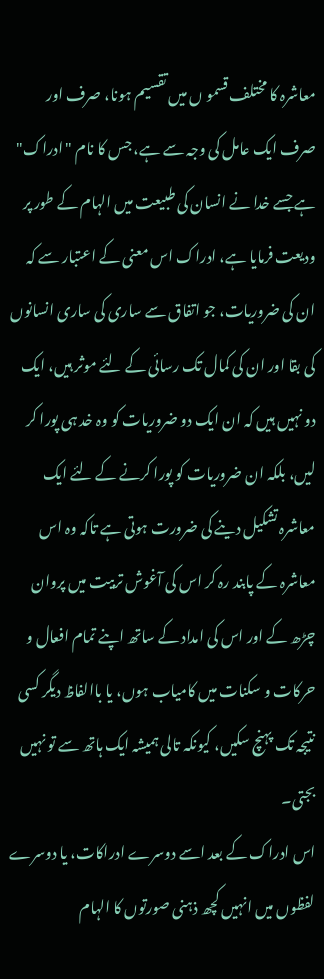معاشرہ کا مختلف قسمو ں میں تقسیم ہونا، صرف اور صرف ایک عامل کی وجہ سے ہے، جس کا نام "ادراک" ہے جسے خدا نے انسان کی طبیعت میں الہام کے طور پر ودیعت فرمایا ہے، ادراک اس معنی کے اعتبار سے کہ ان کی ضروریات، جو اتفاق سے ساری کی ساری انسانوں کی بقا اور ان کی کمال تک رسائی کے لئے موثر ہیں، ایک دو نہیں ہیں کہ ان ایک دو ضروریات کو وہ خد ہی پورا کر لیں، بلکہ ان ضروریات کو پورا کرنے کے لئے ایک معاشرہ تشکیل دینے کی ضرورت ہوتی ہے تاکہ وہ اس معاشرہ کے پابند رہ کر اس کی آغوش تربیت میں پروان چڑھ کے اور اس کی امداد کے ساتھ اپنے تمام افعال و حرکات و سکنات میں کامیاب ہوں، یا باالفاظ دیگر کسی نتیجہ تک پہنچ سکیں، کیونکہ تالی ہمیشہ ایک ہاتھ سے تو نہیں بجتی۔
اس ادراک کے بعد اسے دوسرے ادراکات، یا دوسرے لفظوں میں انہیں کچھ ذہنی صورتوں کا الہام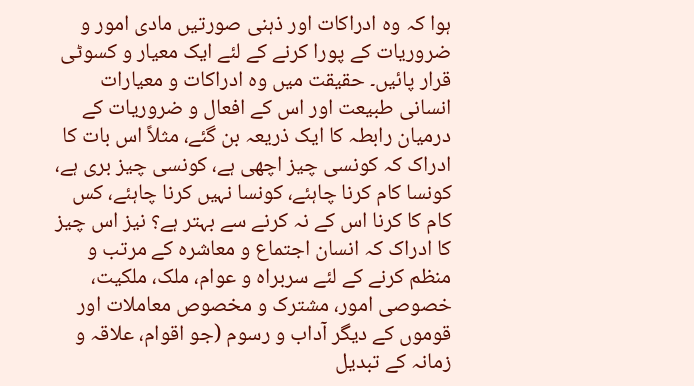ہوا کہ وہ ادراکات اور ذہنی صورتیں مادی امور و ضروریات کے پورا کرنے کے لئے ایک معیار و کسوٹی قرار پائیں۔ حقیقت میں وہ ادراکات و معیارات انسانی طبیعت اور اس کے افعال و ضروریات کے درمیان رابطہ کا ایک ذریعہ بن گئے، مثلاً اس بات کا ادراک کہ کونسی چیز اچھی ہے، کونسی چیز بری ہے، کونسا کام کرنا چاہئے، کونسا نہیں کرنا چاہئے، کس کام کا کرنا اس کے نہ کرنے سے بہتر ہے؟ نیز اس چیز کا ادراک کہ انسان اجتماع و معاشرہ کے مرتب و منظم کرنے کے لئے سربراہ و عوام، ملک، ملکیت، خصوصی امور، مشترک و مخصوص معاملات اور قوموں کے دیگر آداب و رسوم (جو اقوام، علاقہ و زمانہ کے تبدیل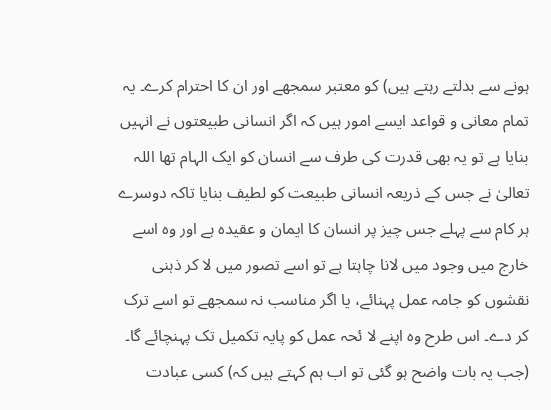ہونے سے بدلتے رہتے ہیں) کو معتبر سمجھے اور ان کا احترام کرے۔ یہ تمام معانی و قواعد ایسے امور ہیں کہ اگر انسانی طبیعتوں نے انہیں بنایا ہے تو یہ بھی قدرت کی طرف سے انسان کو ایک الہام تھا اللہ تعالیٰ نے جس کے ذریعہ انسانی طبیعت کو لطیف بنایا تاکہ دوسرے ہر کام سے پہلے جس چیز پر انسان کا ایمان و عقیدہ ہے اور وہ اسے خارج میں وجود میں لانا چاہتا ہے تو اسے تصور میں لا کر ذہنی نقشوں کو جامہ عمل پہنائے، یا اگر مناسب نہ سمجھے تو اسے ترک کر دے۔ اس طرح وہ اپنے لا ئحہ عمل کو پایہ تکمیل تک پہنچائے گا۔
(جب یہ بات واضح ہو گئی تو اب ہم کہتے ہیں کہ) کسی عبادت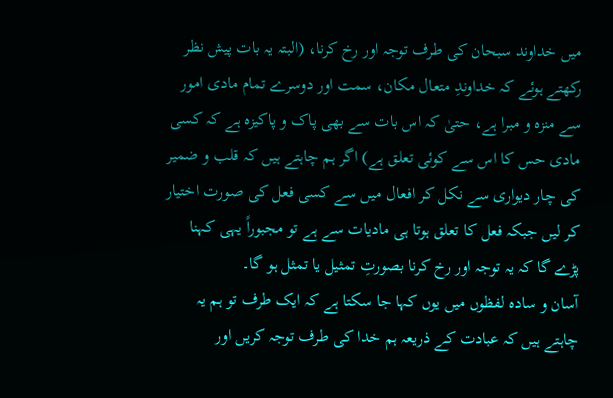میں خداوند سبحان کی طرف توجہ اور رخ کرنا، (البتہ یہ بات پیش نظر رکھتے ہوئے کہ خداوندِ متعال مکان، سمت اور دوسرے تمام مادی امور سے منزہ و مبرا ہے، حتیٰ کہ اس بات سے بھی پاک و پاکیزہ ہے کہ کسی مادی حس کا اس سے کوئی تعلق ہے) اگر ہم چاہتے ہیں کہ قلب و ضمیر کی چار دیواری سے نکل کر افعال میں سے کسی فعل کی صورت اختیار کر لیں جبکہ فعل کا تعلق ہوتا ہی مادیات سے ہے تو مجبوراً یہی کہنا پڑے گا کہ یہ توجہ اور رخ کرنا بصورتِ تمثیل یا تمثل ہو گا۔
آسان و سادہ لفظوں میں یوں کہا جا سکتا ہے کہ ایک طرف تو ہم یہ چاہتے ہیں کہ عبادت کے ذریعہ ہم خدا کی طرف توجہ کریں اور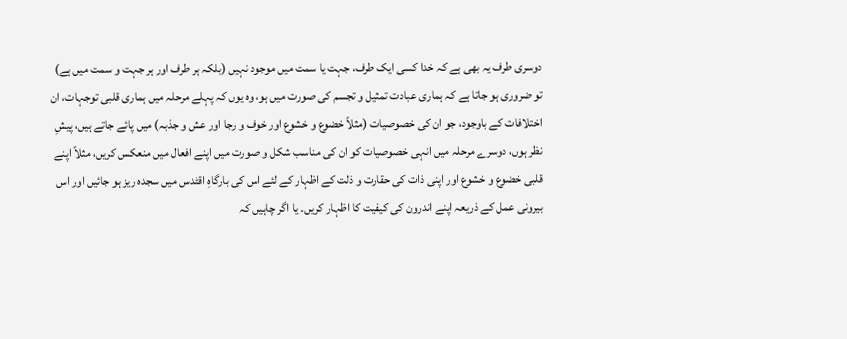دوسری طرف یہ بھی ہے کہ خدا کسی ایک طرف، جہت یا سمت میں موجود نہیں (بلکہ ہر طرف اور ہر جہت و سمت میں ہے) تو ضروری ہو جاتا ہے کہ ہماری عبادت تمثیل و تجسم کی صورت میں ہو، وہ یوں کہ پہلے مرحلہ میں ہماری قلبی توجہات، ان اختلافات کے باوجود، جو ان کی خصوصیات (مثلاً خضوع و خشوع اور خوف و رجا اور عش و جذبہ) میں پائے جاتے ہیں، پیشِ نظر ہوں، دوسرے مرحلہ میں انہی خصوصیات کو ان کی مناسب شکل و صورت میں اپنے افعال میں منعکس کریں، مثلاً اپنے قلبی خضوع و خشوع اور اپنی ذات کی حقارت و ذلت کے اظہار کے لئے اس کی بارگاہِ اقٹدس میں سجدہ ریز ہو جائیں اور اس بیرونی عمل کے ذریعہ اپنے اندرون کی کیفیت کا اظہار کریں۔ یا اگر چاہیں کہ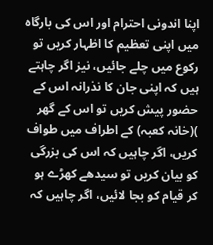اپنا اندونی احترام اور اس کی بارگاہ میں اپنی تعظیم کا اظہار کریں تو رکوع میں چلے جائیں، نیز اگر چاہتے ہیں کہ اپنی جان کا نذرانہ اس کے حضور پیش کریں تو اس کے گھر )(خانہ کعبہ) کے اطراف میں طواف کریں، اگر چاہیں کہ اس کی بزرگی کو بیان کریں تو سیدھے کھڑے ہو کر قیام کو بجا لائیں، اگر چاہیں کہ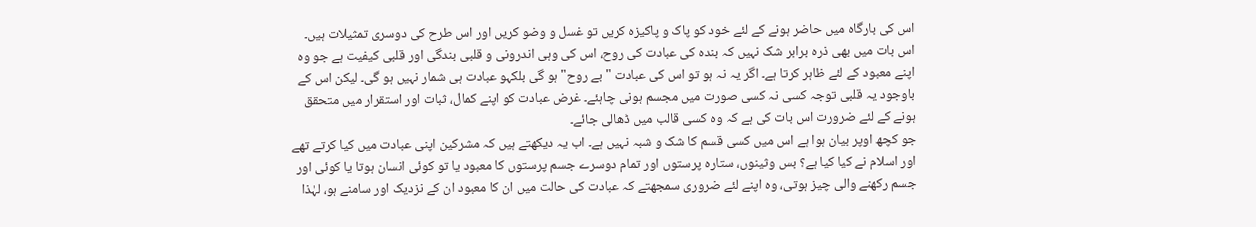اس کی بارگاہ میں حاضر ہونے کے لئے خود کو پاک و پاکیزہ کریں تو غسل و وضو کریں اور اس طرح کی دوسری تمثیلات ہیں۔
اس بات میں بھی ذرہ برابر شک نہیں کہ بندہ کی عبادت کی روح، اس کی وہی اندرونی و قلبی بندگی اور قلبی کیفیت ہے جو وہ اپنے معبود کے لئے ظاہر کرتا ہے۔ اگر یہ نہ ہو تو اس کی عبادت "بے روح" ہو گی بلکہو عبادت ہی شمار نہیں ہو گی۔ لیکن اس کے باوجود یہ قلبی توجہ کسی نہ کسی صورت میں مجسم ہونی چاہئے۔ غرض عبادت کو اپنے کمال، ثبات اور استقرار میں متحقق ہونے کے لئے ضرورت اس بات کی ہے کہ وہ کسی قالب میں ڈھالی جائے۔
جو کچھ اوپر بیان ہوا ہے اس میں کسی قسم کا شک و شبہ نہیں ہے۔ اب یہ دیکھتے ہیں کہ مشرکین اپنی عبادت میں کیا کرتے تھے اور اسلام نے کیا کیا ہے؟ بس وثینوں، ستارہ پرستوں اور تمام دوسرے جسم پرستوں کا معبود یا تو کوئی انسان ہوتا یا کوئی اور جسم رکھنے والی چیز ہوتی، وہ اپنے لئے ضروری سمجھتے کہ عبادت کی حالت میں ان کا معبود ان کے نزدیک اور سامنے ہو، لہٰذا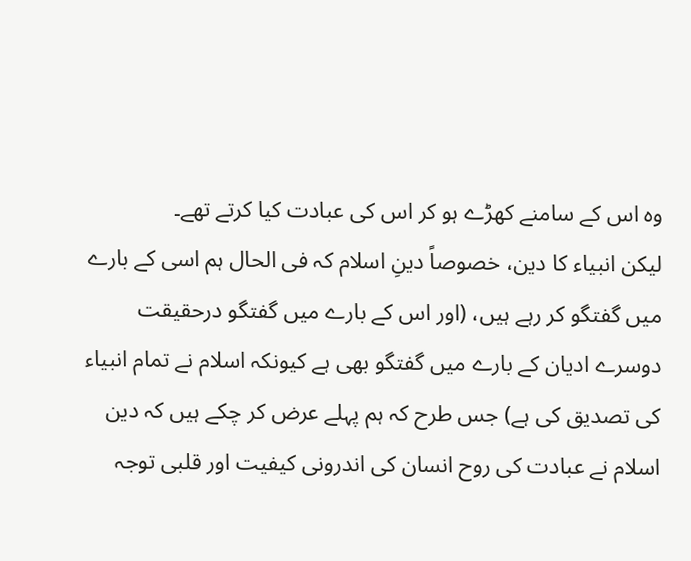وہ اس کے سامنے کھڑے ہو کر اس کی عبادت کیا کرتے تھے۔
لیکن انبیاء کا دین، خصوصاً دینِ اسلام کہ فی الحال ہم اسی کے بارے میں گفتگو کر رہے ہیں، (اور اس کے بارے میں گفتگو درحقیقت دوسرے ادیان کے بارے میں گفتگو بھی ہے کیونکہ اسلام نے تمام انبیاء کی تصدیق کی ہے) جس طرح کہ ہم پہلے عرض کر چکے ہیں کہ دین اسلام نے عبادت کی روح انسان کی اندرونی کیفیت اور قلبی توجہ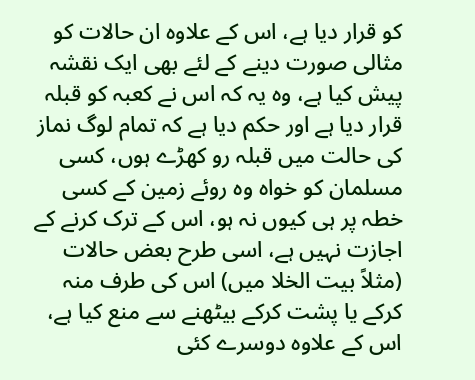کو قرار دیا ہے، اس کے علاوہ ان حالات کو مثالی صورت دینے کے لئے بھی ایک نقشہ پیش کیا ہے، وہ یہ کہ اس نے کعبہ کو قبلہ قرار دیا ہے اور حکم دیا ہے کہ تمام لوگ نماز کی حالت میں قبلہ رو کھڑے ہوں، کسی مسلمان کو خواہ وہ روئے زمین کے کسی خطہ پر ہی کیوں نہ ہو، اس کے ترک کرنے کے اجازت نہیں ہے، اسی طرح بعض حالات (مثلاً بیت الخلا میں) اس کی طرف منہ کرکے یا پشت کرکے بیٹھنے سے منع کیا ہے، اس کے علاوہ دوسرے کئی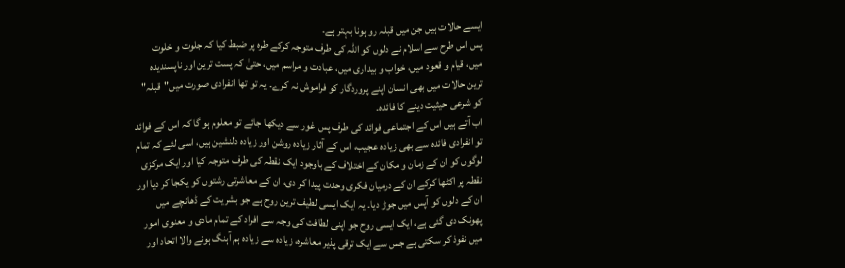ایسے حالات ہیں جن میں قبلہ رو ہونا بہتر ہے۔
پس اس طرح سے اسلام نے دلوں کو اللہ کی طرف متوجہ کرکے طرہ پر ضبط کیا کہ جلوت و خلوت میں، قیام و قعود میں، خواب و بیداری میں، عبادت و مراسم میں، حتیٰ کہ پست ترین اور ناپسندیدہ ترین حالات میں بھی انسان اپنے پروردگار کو فراموش نہ کرے۔ یہ تو تھا انفرادی صورت میں"قبلہ" کو شرعی حیثیت دینے کا فائدہ۔
اب آتے ہیں اس کے اجتماعی فوائد کی طرف پس غور سے دیکھا جائے تو معلوم ہو گا کہ اس کے فوائد تو انفرادی فائدہ سے بھی زیادہ عجیب، اس کے آثار زیادہ روشن اور زیادہ دلنشین ہیں، اسی لئے کہ تمام لوگوں کو ان کے زمان و مکان کے اختلاف کے باوجود ایک نقطہ کی طرف متوجہ کیا اور ایک مرکزی نقطہ پر اکٹھا کرکے ان کے درمیان فکری وحدت پیدا کر دی، ان کے معاشرتی رشتوں کو یکجا کر دیا اور ان کے دلوں کو آپس میں جوڑ دیا۔ یہ ایک ایسی لطیف ترین روح ہے جو بشریت کے ڈھانچے میں پھونک دی گئی ہے، ایک ایسی روح جو اپنی لطافت کی وجہ سے افراد کے تمام مادی و معنوی امور میں نفوذ کر سکتی ہے جس سے ایک ترقی پذیر معاشرہ، زیادہ سے زیادہ ہم آہنگ ہونے والا اتحاد اور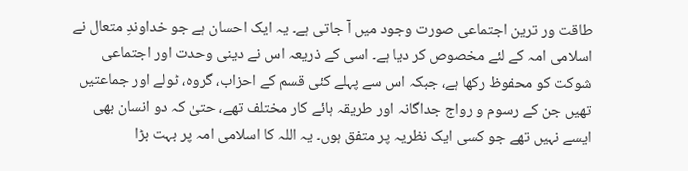طاقت ور ترین اجتماعی صورت وجود میں آ جاتی ہے۔ یہ ایک احسان ہے جو خداوندِ متعال نے اسلامی امہ کے لئے مخصوص کر دیا ہے۔ اسی کے ذریعہ اس نے دینی وحدت اور اجتماعی شوکت کو محفوظ رکھا ہے، جبکہ اس سے پہلے کئی قسم کے احزاب، گروہ، ٹولے اور جماعتیں تھیں جن کے رسوم و رواج جداگانہ اور طریقہ ہائے کار مختلف تھے، حتیٰ کہ دو انسان بھی ایسے نہیں تھے جو کسی ایک نظریہ پر متفق ہوں۔ یہ اللہ کا اسلامی امہ پر بہت بڑا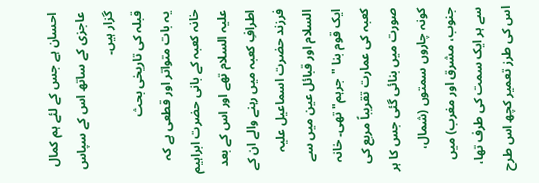احسان ہے جس کے لئے ہم کمال عاجزی کے ساتھ اس کے سپاس گزار ہیں۔
قبلہ کی تاریخی بحث
یہ بات متواتر اور قطعی ہے کہ خانہ کعبہ کے بانی حضرت ابراہیم علیہ السلام تھے اور اس کے بعد اطرافِ کعبہ میں رہنے والے ان کے فرزند حضرت اسماعیل علیہ السلام اور قبائل عین میں سے ایک قوم بنا "جرہم" تھی۔ خانہ کعبہ کی عمارت تقریباً مربع کی صورت میں بنائی گئی جس کا ہر کونہ چاروں سمتوں (شمال، جنوب، مشرق اور مغرب) میں سے ہر ایک سمت کی طرف تھا، اس کی طرز تعمیر کچھ اس طرح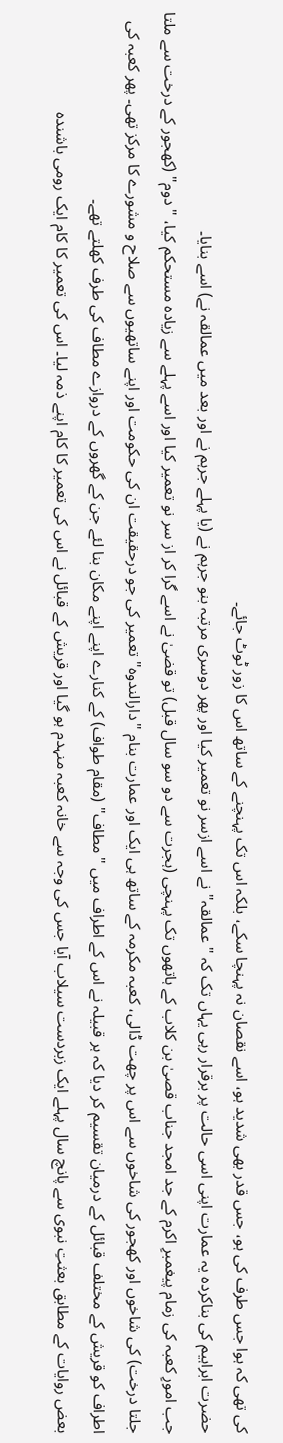کی تھی کہ ہوا جس طرف کی ہو، جس قدر بھی شدید ہو، اسے نقصان نہ پہنچا سکے، بلکہ اس تک پہنچنے کے ساتھ اس کا زور ٹوٹ جائے۔
حضرت ابراہیم کی بناکردہ یہ عمارت اپنی اسی حالت پر برقرار رہی یہاں تک کہ "عمالقہ" نے اسے ازسر نو تعمیر کیا اور پھر دوسری مرتبہ بنو جرہم نے (یا پہلے جرہم نے اور بعد میں عمالقہ نے) اسے بنایا۔
جب امورِ کعبہ کی زمام پیغمبرِ اکرم کے جد امجد جناب قصیٰ بن کلاب کے ہاتھوں تک پہنچی (ہجرت سے دو سو سال قبل) تو قضیٰ نے اسے گرا کر از سر نو تعمیر کیا اور اسے پہلے سے زیادہ مستحکم کیا، "دوم" (کھجور کے درخت سے ملتا جلتا درخت) کی شاخوں اور کھجور کی شاخوں سے اس پر چھت ڈالی، کعبہ مکرمہ کے ساتھ ہی ایک اور عمارت بنام "دارالندوہ" تعمیر کی جو درحقیقت ان کی حکومت اور اپنے ساتھیوں سے صلاح و مشورے کا مرکز تھی۔ پھر کعبہ کی اطراف کو قریش کے مختلف قبائل کے درمیان تقسیم کر دیا کہ ہر قبیلہ نے اس کے اطراف میں "مطاف" (مقام طواف) کے کنارے اپنے اپنے مکان بنا لئے جن کے گھروں کے دروازے مطاف کی طرف کھلتے تھے۔
بعض روایات کے مطابق بعثتِ نبوی سے پانچ سال پہلے ایک زبردست سیلاب آیا جس کی وجہ سے خانہ کعبہ منہدم ہو گیا اور قریش کے قبائل نے اس کی تعمیر کا کام اپنے ذمہ لیا۔ اس کی تعمیر کا کام ایک رومی باشندہ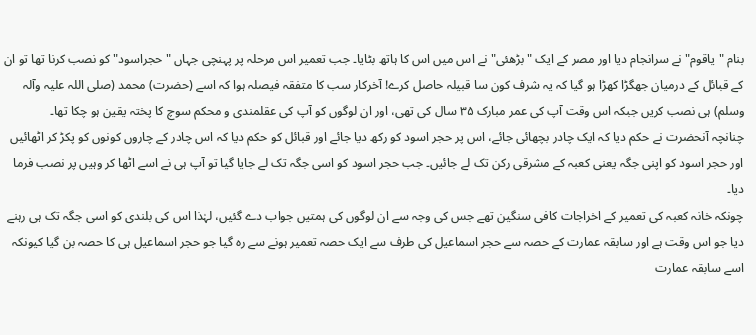بنام "یاقوم" نے سرانجام دیا اور مصر کے ایک "بڑھئی" نے اس میں اس کا ہاتھ بٹایا۔ جب تعمیر اس مرحلہ پر پہنچی جہاں "حجراسود" کو نصب کرنا تھا تو ان کے قبائل کے درمیان جھگڑا کھڑا ہو گیا کہ یہ شرف کون سا قبیلہ حاصل کرے! آخرکار سب کا متفقہ فیصلہ ہوا کہ اسے (حضرت) محمد (صلی اللہ علیہ وآلہ وسلم) ہی نصب کریں جبکہ اس وقت آپ کی عمر مبارک ۳۵ سال کی تھی، اور ان لوگوں کو آپ کی عقلمندی و محکم سوچ کا پختہ یقین ہو چکا تھا۔
چنانچہ آنحضرت نے حکم دیا کہ ایک چادر بچھائی جائے، اس پر حجر اسود کو رکھ دیا جائے اور قبائل کو حکم دیا کہ اس چادر کے چاروں کونوں کو پکڑ کر اٹھائیں اور حجر اسود کو اپنی جگہ یعنی کعبہ کے مشرقی رکن تک لے جائیں۔ جب حجر اسود کو اسی جگہ تک لے جایا گیا تو آپ ہی نے اسے اٹھا کر وہیں پر نصب فرما دیا۔
چونکہ خانہ کعبہ کی تعمیر کے اخراجات کافی سنگین تھے جس کی وجہ سے ان لوگوں کی ہمتیں جواب دے گئیں، لہٰذا اس کی بلندی کو اسی جگہ تک ہی رہنے دیا جو اس وقت ہے اور سابقہ عمارت کے حصہ سے حجر اسماعیل کی طرف سے ایک حصہ تعمیر ہونے سے رہ گیا جو حجر اسماعیل ہی کا حصہ بن گیا کیونکہ اسے سابقہ عمارت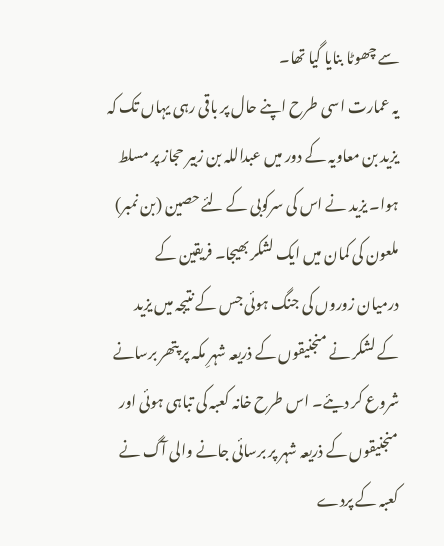سے چھوٹا بنایا گیا تھا۔
یہ عمارت اسی طرح اپنے حال پر باقی رہی یہاں تک کہ یزید بن معاویہ کے دور میں عبداللہ بن زبیر حجاز پر مسلط ہوا۔ یزید نے اس کی سرکوبی کے لئے حصین (بن نمبر) ملعون کی کمان میں ایک لشکر بھیجا۔ فریقین کے درمیان زوروں کی جنگ ہوئی جس کے نتیجہ میں یزید کے لشکر نے منجنیقوں کے ذریعہ شہرِ مکہ پر پتھر برسانے شروع کر دیئے۔ اس طرح خانہ کعبہ کی تباہی ہوئی اور منجنیقوں کے ذریعہ شہر پر برسائی جانے والی آگ نے کعبہ کے پردے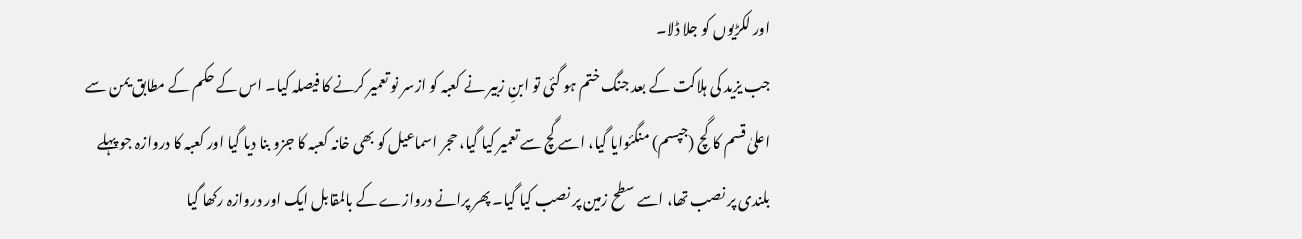اور لکڑیوں کو جلا ڈلا۔
جب یزید کی ہلاکت کے بعد جنگ ختم ہو گئی تو ابنِ زبیر نے کعبہ کو ازسر نو تعمیر کرنے کا فیصلہ کیا۔ اس کے حکم کے مطابق یمن سے اعلیٰ قسم کا گچ (جپسم) منگئوایا گیا، اسے گچ سے تعمیر کیا گیا، حجر اسماعیل کو بھی خانہ کعبہ کا جزو بنا دیا گیا اور کعبہ کا دروازہ جو پہلے بلندی پر نصب تھا، اسے سطح زمین پر نصب کیا گیا۔ پھر پرانے دروازے کے بالمقابل ایک اور دروازہ رکھا گیا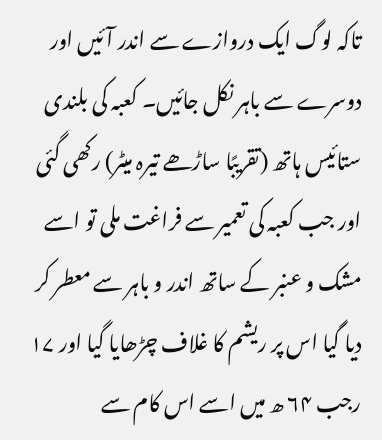تاکہ لوگ ایک دروازے سے اندر آئیں اور دوسرے سے باہر نکل جائیں۔ کعبہ کی بلندی ستائیس ہاتھ (تقریبًا ساڑھے تیرہ میٹر) رکھی گئی اور جب کعبہ کی تعمیر سے فراغت ملی تو اسے مشک و عنبر کے ساتھ اندر و باہر سے معطر کر دیا گیا اس پر ریشم کا غلاف چڑھایا گیا اور ۱۷ رجب ۶۴ ھ میں اسے اس کام سے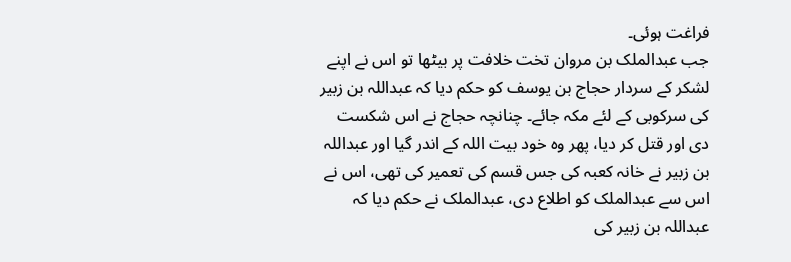فراغت ہوئی۔
جب عبدالملک بن مروان تخت خلافت پر بیٹھا تو اس نے اپنے لشکر کے سردار حجاج بن یوسف کو حکم دیا کہ عبداللہ بن زبیر کی سرکوبی کے لئے مکہ جائے۔ چنانچہ حجاج نے اس شکست دی اور قتل کر دیا، پھر وہ خود بیت اللہ کے اندر گیا اور عبداللہ بن زبیر نے خانہ کعبہ کی جس قسم کی تعمیر کی تھی، اس نے اس سے عبدالملک کو اطلاع دی، عبدالملک نے حکم دیا کہ عبداللہ بن زبیر کی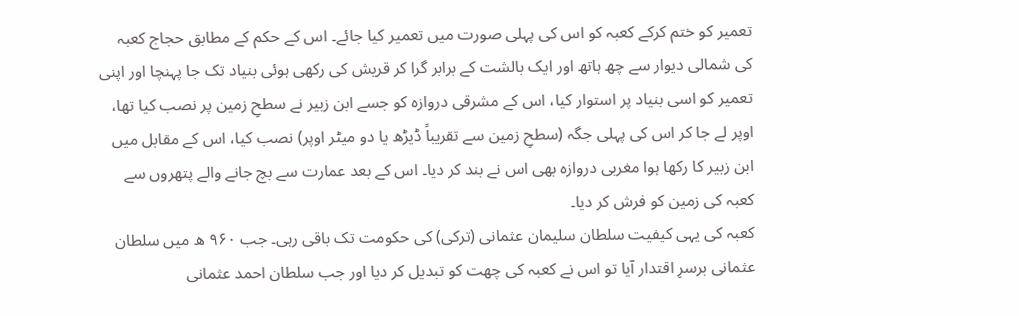تعمیر کو ختم کرکے کعبہ کو اس کی پہلی صورت میں تعمیر کیا جائے۔ اس کے حکم کے مطابق حجاج کعبہ کی شمالی دیوار سے چھ ہاتھ اور ایک بالشت کے برابر گرا کر قریش کی رکھی ہوئی بنیاد تک جا پہنچا اور اپنی تعمیر کو اسی بنیاد پر استوار کیا، اس کے مشرقی دروازہ کو جسے ابن زبیر نے سطحِ زمین پر نصب کیا تھا، اوپر لے جا کر اس کی پہلی جگہ (سطحِ زمین سے تقریباً ڈیڑھ یا دو میٹر اوپر) نصب کیا، اس کے مقابل میں ابن زبیر کا رکھا ہوا مغربی دروازہ بھی اس نے بند کر دیا۔ اس کے بعد عمارت سے بچ جانے والے پتھروں سے کعبہ کی زمین کو فرش کر دیا۔
کعبہ کی یہی کیفیت سلطان سلیمان عثمانی (ترکی) کی حکومت تک باقی رہی۔ جب ۹۶۰ ھ میں سلطان عثمانی برسرِ اقتدار آیا تو اس نے کعبہ کی چھت کو تبدیل کر دیا اور جب سلطان احمد عثمانی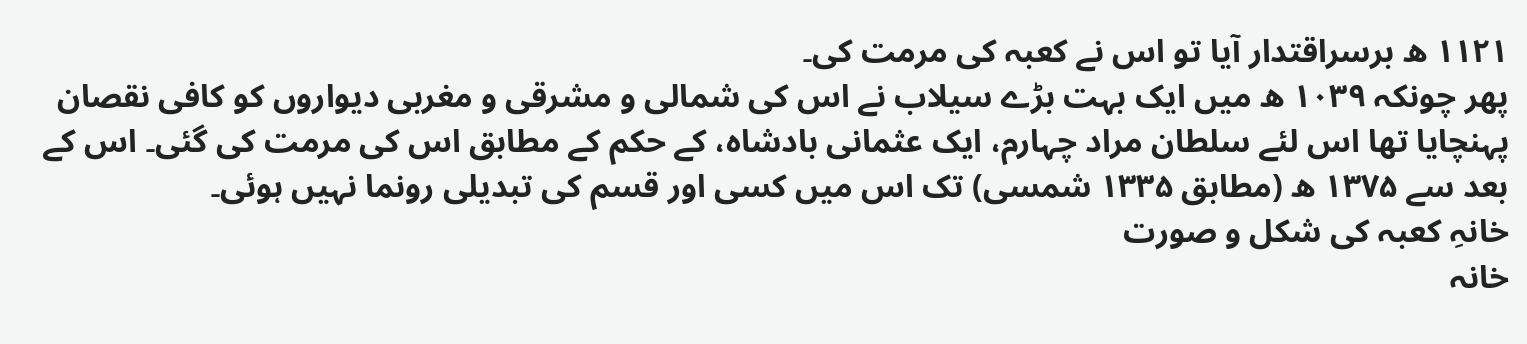۱۱۲۱ ھ برسراقتدار آیا تو اس نے کعبہ کی مرمت کی۔
پھر چونکہ ۱۰۳۹ ھ میں ایک بہت بڑے سیلاب نے اس کی شمالی و مشرقی و مغربی دیواروں کو کافی نقصان پہنچایا تھا اس لئے سلطان مراد چہارم، ایک عثمانی بادشاہ، کے حکم کے مطابق اس کی مرمت کی گئی۔ اس کے بعد سے ۱۳۷۵ ھ (مطابق ۱۳۳۵ شمسی) تک اس میں کسی اور قسم کی تبدیلی رونما نہیں ہوئی۔
خانہِ کعبہ کی شکل و صورت
خانہ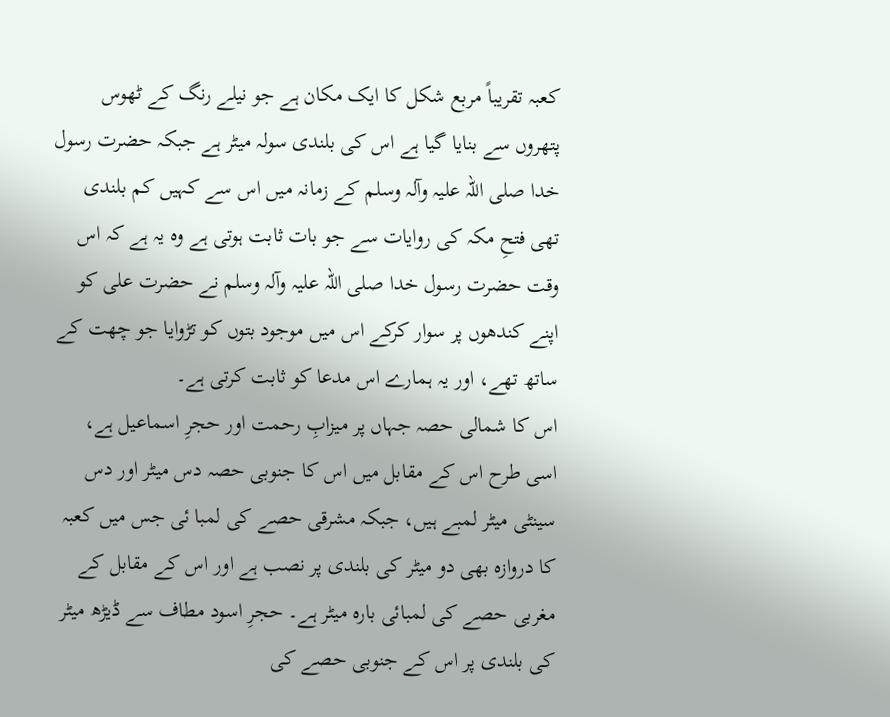کعبہ تقریباً مربع شکل کا ایک مکان ہے جو نیلے رنگ کے ٹھوس پتھروں سے بنایا گیا ہے اس کی بلندی سولہ میٹر ہے جبکہ حضرت رسول خدا صلی اللہ علیہ وآلہ وسلم کے زمانہ میں اس سے کہیں کم بلندی تھی فتحِ مکہ کی روایات سے جو بات ثابت ہوتی ہے وہ یہ ہے کہ اس وقت حضرت رسول خدا صلی اللہ علیہ وآلہ وسلم نے حضرت علی کو اپنے کندھوں پر سوار کرکے اس میں موجود بتوں کو تڑوایا جو چھت کے ساتھ تھے، اور یہ ہمارے اس مدعا کو ثابت کرتی ہے۔
اس کا شمالی حصہ جہاں پر میزابِ رحمت اور حجرِ اسماعیل ہے، اسی طرح اس کے مقابل میں اس کا جنوبی حصہ دس میٹر اور دس سینٹی میٹر لمبے ہیں، جبکہ مشرقی حصے کی لمبا ئی جس میں کعبہ کا دروازہ بھی دو میٹر کی بلندی پر نصب ہے اور اس کے مقابل کے مغربی حصے کی لمبائی بارہ میٹر ہے۔ حجرِ اسود مطاف سے ڈیڑھ میٹر کی بلندی پر اس کے جنوبی حصے کی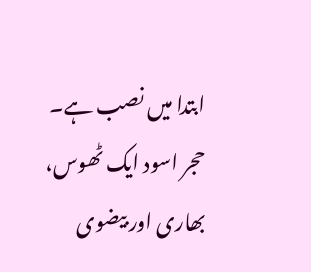ابتدا میں نصب ہے۔ حجر اسود ایک ٹھوس، بھاری اور بیضوی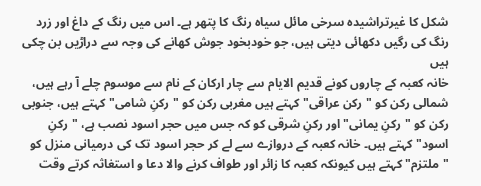شکل کا غیرتراشیدہ سرخی مائل سیاہ رنگ کا پتھر ہے۔ اس میں رنگ کے داغ اور زرد رنگ کی رگیں دکھائی دیتی ہیں، جو خودبخود جوش کھانے کی وجہ سے دراڑیں بن چکی ہیں
خانہ کعبہ کے چاروں کونے قدیم الایام سے چار ارکان کے نام سے موسوم چلے آ رہے ہیں، شمالی رکن کو "رکن عراقی" کہتے ہیں مغربی رکن کو "رکنِ شامی" کہتے ہیں، جنوبی رکن کو "رکنِ یمانی" اور رکنِ شرقی کو کہ جس میں حجر اسود نصب ہے، "رکنِ اسود" کہتے ہیں۔ خانہ کعبہ کے دروازے سے لے کر حجر اسود تک کی درمیانی منزل کو "ملتزم" کہتے ہیں کیونکہ کعبہ کا زائر اور طواف کرنے والا دعا و استغاثہ کرتے وقت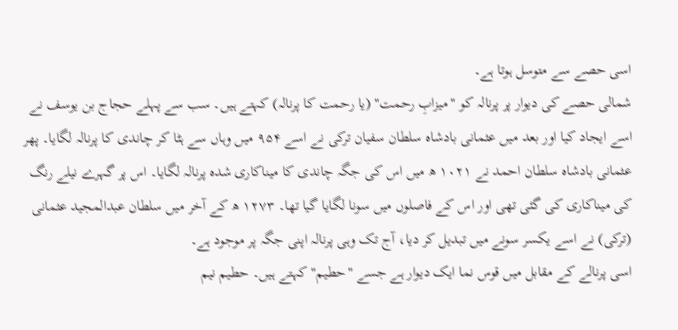اسی حصے سے متوسل ہوتا ہے۔
شمالی حصے کی دیوار پر پرنالہ کو "میزابِ رحمت" (یا رحمت کا پرنالہ) کہتے ہیں۔ سب سے پہلے حجاج بن یوسف نے اسے ایجاد کیا اور بعد میں عثمانی بادشاہ سلطان سفیان ترکی نے اسے ۹۵۴ میں وہاں سے ہٹا کر چاندی کا پرنالہ لگایا۔ پھر عثمانی بادشاہ سلطان احمد نے ۱۰۲۱ ھ میں اس کی جگہ چاندی کا میناکاری شدہ پرنالہ لگایا۔ اس پر گہرے نیلے رنگ کی میناکاری کی گئی تھی اور اس کے فاصلوں میں سونا لگایا گیا تھا۔ ۱۲۷۳ ھ کے آخر میں سلطان عبدالمجید عثمانی (ترکی) نے اسے یکسر سونے میں تبدیل کر دیا، آج تک وہی پرنالہ اپنی جگہ پر موجود ہے۔
اسی پرنالے کے مقابل میں قوس نما ایک دیوار ہے جسے "حطیم" کہتے ہیں۔ حطیم نیم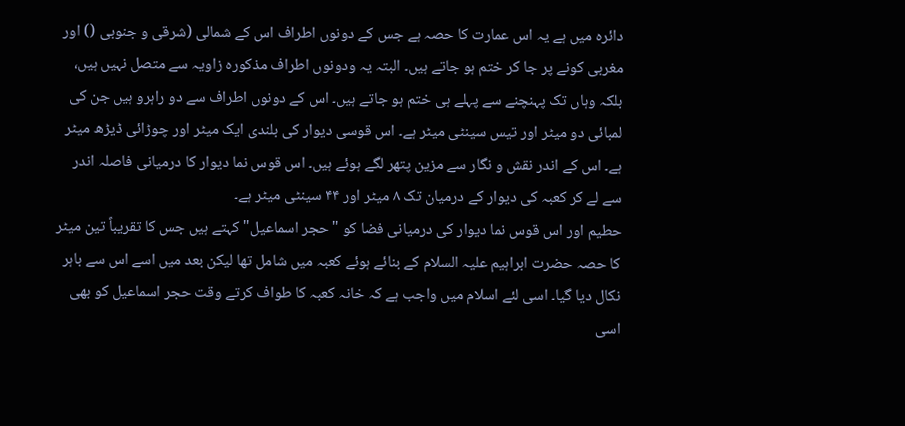دائرہ میں ہے یہ اس عمارت کا حصہ ہے جس کے دونوں اطراف اس کے شمالی (شرقی و جنوبی () اور مغربی کونے پر جا کر ختم ہو جاتے ہیں۔ البتہ یہ ودونوں اطراف مذکورہ زاویہ سے متصل نہیں ہیں، بلکہ وہاں تک پہنچنے سے پہلے ہی ختم ہو جاتے ہیں۔ اس کے دونوں اطراف سے دو راہرو ہیں جن کی لمبائی دو میٹر اور تیس سینٹی میٹر ہے۔ اس قوسی دیوار کی بلندی ایک میٹر اور چوڑائی ڈیڑھ میٹر ہے۔ اس کے اندر نقش و نگار سے مزین پتھر لگے ہوئے ہیں۔ اس قوس نما دیوار کا درمیانی فاصلہ اندر سے لے کر کعبہ کی دیوار کے درمیان تک ۸ میٹر اور ۴۴ سینٹی میٹر ہے۔
حطیم اور اس قوس نما دیوار کی درمیانی فضا کو "حجر اسماعیل" کہتے ہیں جس کا تقریباً تین میٹر کا حصہ حضرت ابراہیم علیہ السلام کے بنائے ہوئے کعبہ میں شامل تھا لیکن بعد میں اسے اس سے باہر نکال دیا گیا۔ اسی لئے اسلام میں واجب ہے کہ خانہ کعبہ کا طواف کرتے وقت حجر اسماعیل کو بھی اسی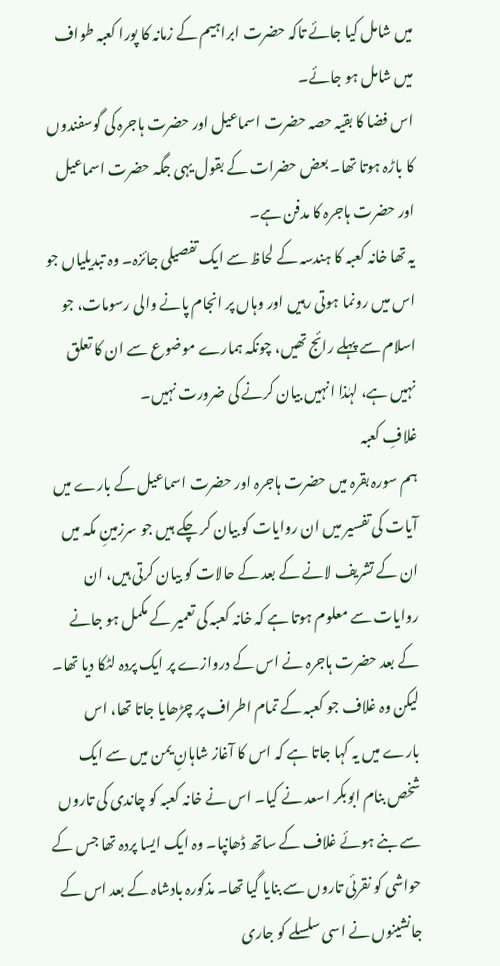میں شامل کیا جائے تاکہ حضرت ابراہیم کے زمانہ کا پورا کعبہ طواف میں شامل ہو جائے۔
اس فضا کا بقیہ حصہ حضرت اسماعیل اور حضرت ہاجرہ کی گوسفندوں کا باڑہ ہوتا تھا۔ بعض حضرات کے بقول یہی جگہ حضرت اسماعیل اور حضرت ہاجرہ کا مدفن ہے۔
یہ تھا خانہ کعبہ کا ہندسہ کے لحاظ سے ایک تفصیلی جائزہ۔ وہ تبدیلیاں جو اس میں رونما ہوتی رہیں اور وہاں پر انجام پانے والی رسومات، جو اسلام سے پہلے رائج تھیں، چونکہ ہمارے موضوع سے ان کا تعلق نہیں ہے، لہٰذا انہیں بیان کرنے کی ضرورت نہیں۔
غلافِ کعبہ
ہم سورہ بقرہ میں حضرت ہاجرہ اور حضرت اسماعیل کے بارے میں آیات کی تفسیر میں ان روایات کو بیان کر چکے ہیں جو سرزمینِ مکہ میں ان کے تشریف لانے کے بعد کے حالات کو بیان کرتی ہیں، ان روایات سے معلوم ہوتا ہے کہ خانہ کعبہ کی تعمیر کے مکمل ہو جانے کے بعد حضرت ہاجرہ نے اس کے دروازے پر ایک پردہ لٹکا دیا تھا۔
لیکن وہ غلاف جو کعبہ کے تمام اطراف پر چڑھایا جاتا تھا، اس بارے میں یہ کہا جاتا ہے کہ اس کا آغاز شاہانِ یمن میں سے ایک شخص بنام ابوبکر اسعد نے کیا۔ اس نے خانہ کعبہ کو چاندی کی تاروں سے بنے ہوئے غلاف کے ساتھ ڈھانپا۔ وہ ایک ایسا پردہ تھا جس کے حواشی کو نقرئی تاروں سے بنایا گیا تھا۔ مذکورہ بادشاہ کے بعد اس کے جانشینوں نے اسی سلسلے کو جاری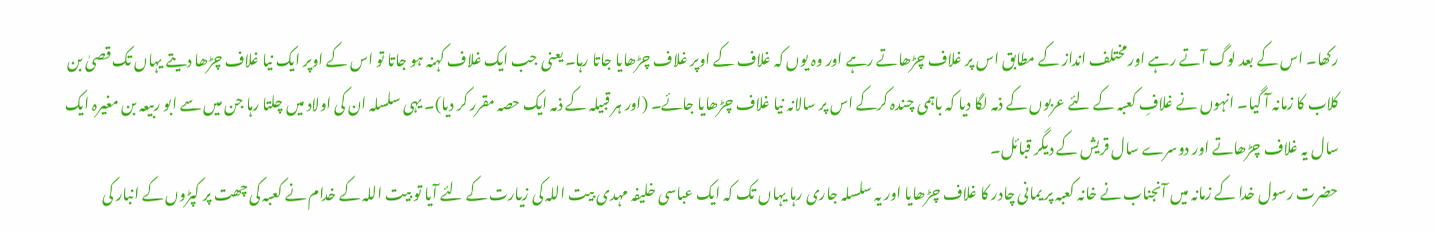رکھا۔ اس کے بعد لوگ آتے رہے اور مختلف انداز کے مطابق اس پر غلاف چڑھاتے رہے اور وہ یوں کہ غلاف کے اوپر غلاف چڑھایا جاتا رہا۔ یعنی جب ایک غلاف کہنہ ہو جاتا تو اس کے اوپر ایک نیا غلاف چڑھا دیتے یہاں تک قصیٰ بن کلاب کا زمانہ آ گیا۔ انہوں نے غلافِ کعبہ کے لئے عربوں کے ذمہ لگا دیا کہ باہمی چندہ کرکے اس پر سالانہ نیا غلاف چڑھایا جائے۔ (اور ہر قبیلہ کے ذمہ ایک حصہ مقرر کر دیا)۔ یہی سلسلہ ان کی اولاد میں چلتا رہا جن میں سے ابو ربیعہ بن مغیرہ ایک سال یہ غلاف چڑھاتے اور دوسرے سال قریش کے دیگر قبائل۔
حضرت رسول خدا کے زمانہ میں آنجناب نے خانہ کعبہ پر یمانی چادر کا غلاف چڑھایا اور یہ سلسلہ جاری رہا یہاں تک کہ ایک عباسی خلیفہ مہدی بیت اللہ کی زیارت کے لئے آیا تو بیت اللہ کے خدام نے کعبہ کی چھت پر کپڑوں کے انبار کی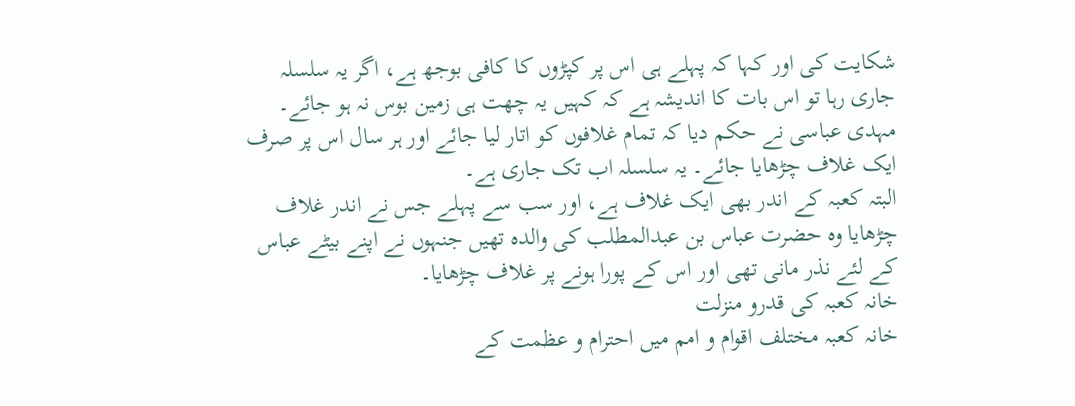شکایت کی اور کہا کہ پہلے ہی اس پر کپڑوں کا کافی بوجھ ہے، اگر یہ سلسلہ جاری رہا تو اس بات کا اندیشہ ہے کہ کہیں یہ چھت ہی زمین بوس نہ ہو جائے۔ مہدی عباسی نے حکم دیا کہ تمام غلافوں کو اتار لیا جائے اور ہر سال اس پر صرف ایک غلاف چڑھایا جائے۔ یہ سلسلہ اب تک جاری ہے۔
البتہ کعبہ کے اندر بھی ایک غلاف ہے، اور سب سے پہلے جس نے اندر غلاف چڑھایا وہ حضرت عباس بن عبدالمطلب کی والدہ تھیں جنہوں نے اپنے بیٹے عباس کے لئے نذر مانی تھی اور اس کے پورا ہونے پر غلاف چڑھایا۔
خانہ کعبہ کی قدرو منزلت
خانہ کعبہ مختلف اقوام و امم میں احترام و عظمت کے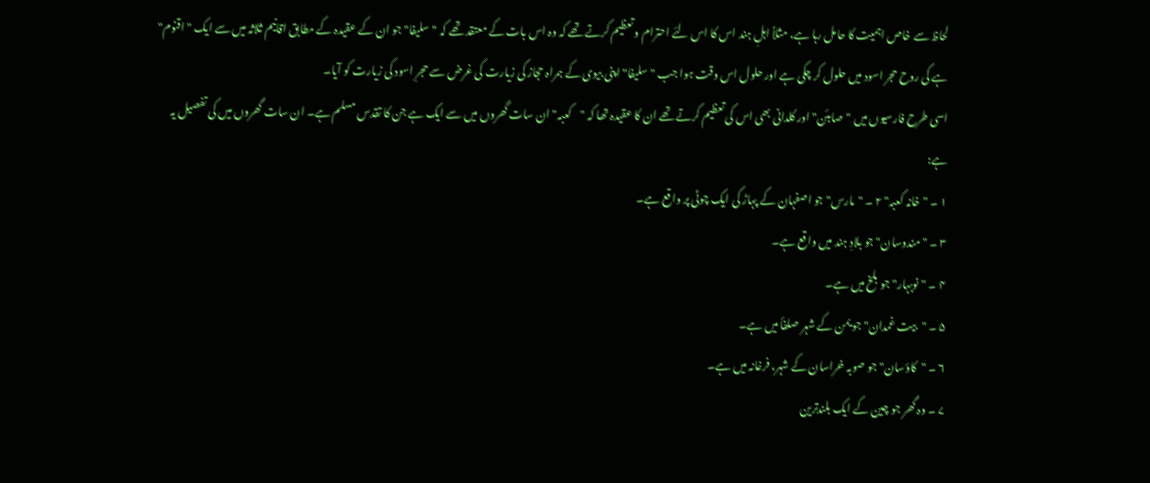لحاظ سے خاص اہمیت کا حامل رہا ہے، مثلاً اہلِ ہند اس کا اس لئے احترام و تعظیم کرتے تھے کہ وہ اس بات کے معتقد تھے کہ "سلیفا" جو ان کے عقیدہ کے مطابق اقانیم ثلاثہ میں سے ایک "اقنوم" ہے کی روح حجر اسود میں حلول کر چکی ہے اور حلول اس وقت ہوا جب "سلیفا" اپنی بیوی کے ہمراہ حجاز کی زیارت کی غرض سے حجرِ اسود کی زیارت کو آیا۔
اسی طرح فارسیوں میں "صابئن" اور کلدانی بھی اس کی تعظیم کرتے تھے ان کا عقیدہ تھا کہ "کعبہ" ان سات گھروں میں سے ایک ہے جن کا تقدس مسلم ہے۔ ان سات گھروں میں کی تفصیل یہ ہے:
۱ ۔ "خانہ کعبہ" ۲ ۔ "مارس" جو اصفہان کے پہاڑ کی ایک چوٹی پر واقع ہے۔
۳ ۔ "مندوسان" جو بلادِ ہند میں واقع ہے۔
۴ ۔ "نوبہار" جو بلخ میں ہے۔
۵ ۔ "بیت غمدان" جو یمن کے شہر صلفأ میں ہے۔
۶ ۔ "کاؤسان" جو صوبہ خراسان کے شہر، فرغانہ میں ہے۔
۷ ۔ وہ گھر جو چین کے ایک بلندترین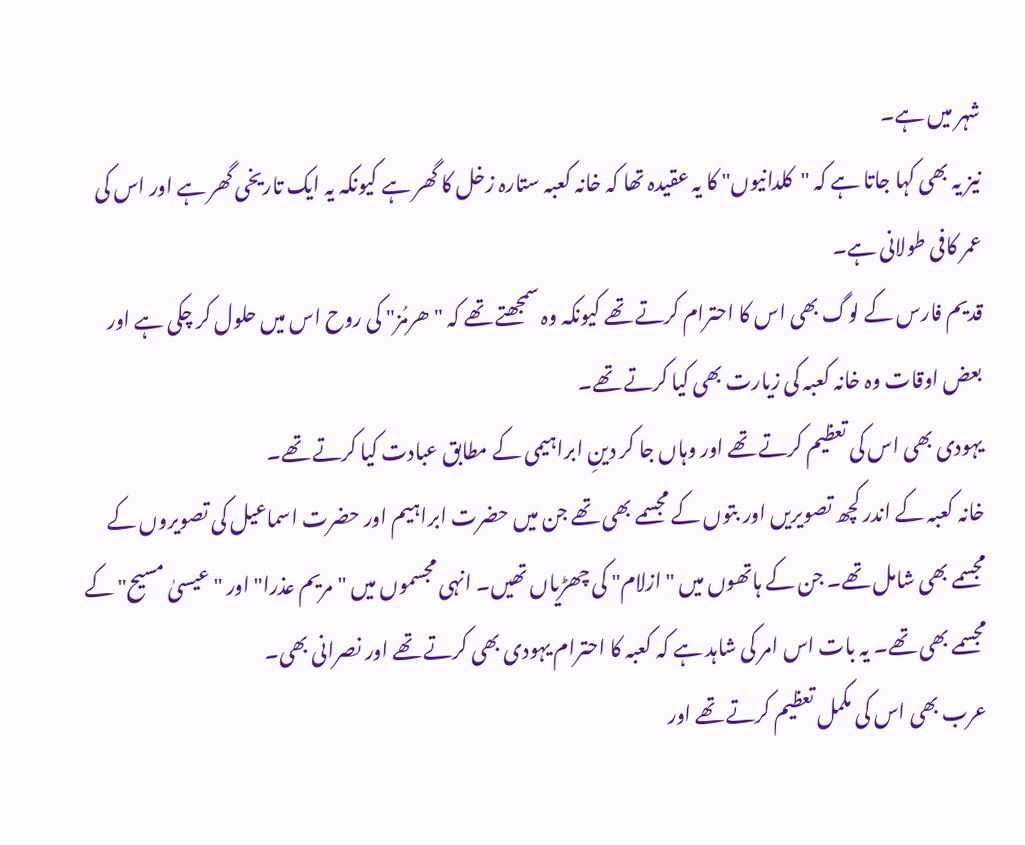شہر میں ہے۔
نیز یہ بھی کہا جاتا ہے کہ "کلدانیوں" کا یہ عقیدہ تھا کہ خانہ کعبہ ستارہ زخل کا گھر ہے کیونکہ یہ ایک تاریخی گھر ہے اور اس کی عمر کافی طولانی ہے۔
قدیم فارس کے لوگ بھی اس کا احترام کرتے تھے کیونکہ وہ سمجھتے تھے کہ "ھرمُز" کی روح اس میں حلول کر چکی ہے اور بعض اوقات وہ خانہ کعبہ کی زیارت بھی کیا کرتے تھے۔
یہودی بھی اس کی تعظیم کرتے تھے اور وہاں جا کر دینِ ابراہیمی کے مطابق عبادت کیا کرتے تھے۔
خانہ کعبہ کے اندر کچھ تصویریں اور بتوں کے مجسمے بھی تھے جن میں حضرت ابراہیم اور حضرت اسماعیل کی تصویروں کے مجسمے بھی شامل تھے۔ جن کے ہاتھوں میں "ازلام" کی چھڑیاں تھیں۔ انہی مجسموں میں "مریم عذرا" اور "عیسیٰ مسیح" کے مجسمے بھی تھے۔ یہ بات اس امر کی شاہد ہے کہ کعبہ کا احترام یہودی بھی کرتے تھے اور نصرانی بھی۔
عرب بھی اس کی مکمل تعظیم کرتے تھے اور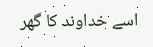اسے خداوند کا گھر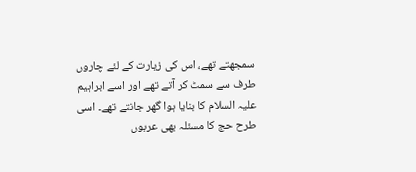سمجھتے تھے، اس کی زیارت کے لئے چاروں طرف سے سمٹ کر آتے تھے اور اسے ابراہیم علیہ السلام کا بنایا ہوا گھر جانتے تھے۔ اسی طرح حج کا مسئلہ بھی عربوں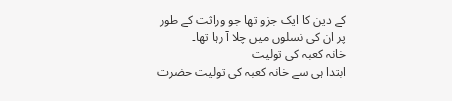کے دین کا ایک جزو تھا جو وراثت کے طور پر ان کی نسلوں میں چلا آ رہا تھا۔
خانہ کعبہ کی تولیت
ابتدا ہی سے خانہ کعبہ کی تولیت حضرت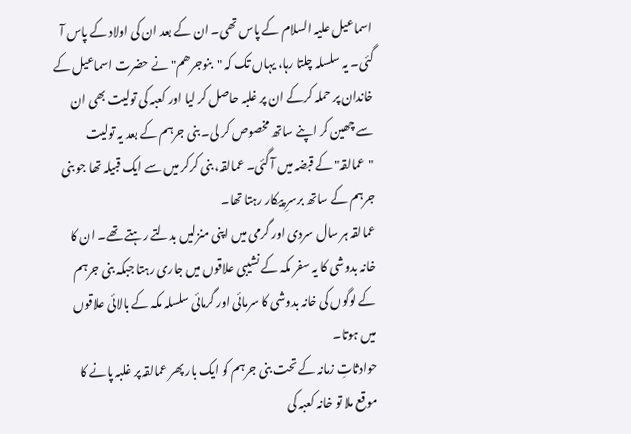اسماعیل علیہ السلام کے پاس تھی۔ ان کے بعد ان کی اولاد کے پاس آ گئی۔ یہ سلسلہ چلتا رہا، یہاں تک کہ "بنوجرھم" نے حضرت اسماعیل کے خاندان پر حملہ کرکے ان پر غلبہ حاصل کر لیا اور کعبہ کی تولیت بھی ان سے چھین کر اپنے ساتھ مخصوص کر لی۔ بنی جرہم کے بعد یہ تولیت "عمالقہ" کے قبضہ میں آ گئی۔ عمالقہ، بنی کرکر میں سے ایک قبیلہ تھا جو بنی جرہم کے ساتھ برسرِ پیکار رہتا تھا۔
عمالقہ ہر سال سردی اور گرمی میں اپنی منزلیں بدلتے رہتے تھے۔ ان کا خانہ بدوشی کا یہ سفر مکہ کے نشیبی علاقوں میں جاری رہتا جبکہ بنی جرہم کے لوگوں کی خانہ بدوشی کا سرمائی اور گرمائی سلسلہ مکہ کے بالائی علاقوں میں ہوتا۔
حوادثاتِ زمانہ کے تحت بنی جرہم کو ایک بار پھر عمالقہ پر غلبہ پانے کا موقع ملا تو خانہ کعبہ کی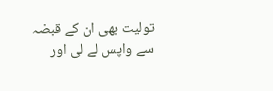تولیت بھی ان کے قبضہ سے واپس لے لی اور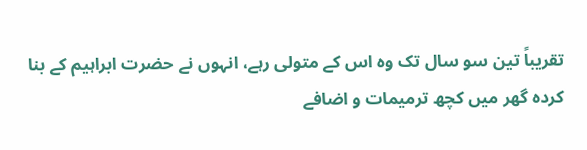تقریباً تین سو سال تک وہ اس کے متولی رہے، انہوں نے حضرت ابراہیم کے بنا کردہ گھر میں کچھ ترمیمات و اضافے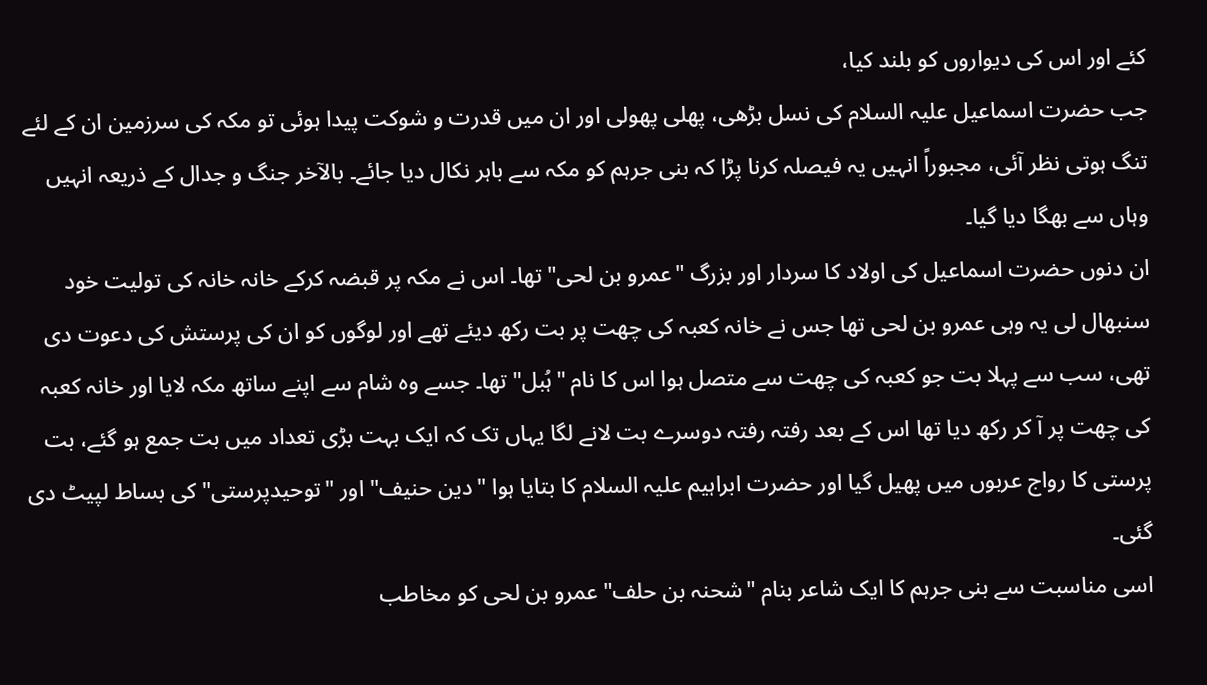کئے اور اس کی دیواروں کو بلند کیا،
جب حضرت اسماعیل علیہ السلام کی نسل بڑھی، پھلی پھولی اور ان میں قدرت و شوکت پیدا ہوئی تو مکہ کی سرزمین ان کے لئے تنگ ہوتی نظر آئی، مجبوراً انہیں یہ فیصلہ کرنا پڑا کہ بنی جرہم کو مکہ سے باہر نکال دیا جائے۔ بالآخر جنگ و جدال کے ذریعہ انہیں وہاں سے بھگا دیا گیا۔
ان دنوں حضرت اسماعیل کی اولاد کا سردار اور بزرگ "عمرو بن لحی" تھا۔ اس نے مکہ پر قبضہ کرکے خانہ خانہ کی تولیت خود سنبھال لی یہ وہی عمرو بن لحی تھا جس نے خانہ کعبہ کی چھت پر بت رکھ دیئے تھے اور لوگوں کو ان کی پرستش کی دعوت دی تھی، سب سے پہلا بت جو کعبہ کی چھت سے متصل ہوا اس کا نام "ہُبل" تھا۔ جسے وہ شام سے اپنے ساتھ مکہ لایا اور خانہ کعبہ کی چھت پر آ کر رکھ دیا تھا اس کے بعد رفتہ رفتہ دوسرے بت لانے لگا یہاں تک کہ ایک بہت بڑی تعداد میں بت جمع ہو گئے، بت پرستی کا رواج عربوں میں پھیل گیا اور حضرت ابراہیم علیہ السلام کا بتایا ہوا "دین حنیف" اور "توحیدپرستی" کی بساط لپیٹ دی گئی۔
اسی مناسبت سے بنی جرہم کا ایک شاعر بنام "شحنہ بن حلف" عمرو بن لحی کو مخاطب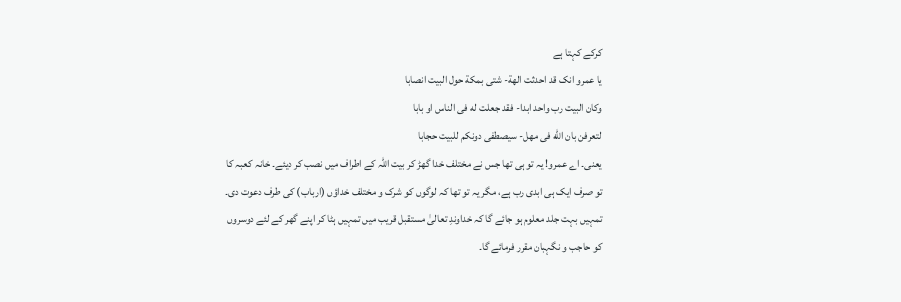کرکے کہتا ہے
یا عمرو انک قد احدثت الهة- شتی بمکة حول البیت انصابا
وکان البیت رب واحد ابدا- فقد جعلت له فی الناس او بابا
لتعرفن بان الله فی مهل- سیصطفی دونکم للبیت حجابا
یعنی۔ اے عمرو! یہ تو ہی تھا جس نے مختلف خدا گھڑ کر بیت اللہ کے اطراف میں نصب کر دیئے۔ خانہ کعبہ کا تو صرف ایک ہی ابدی رب ہے، مگر یہ تو تھا کہ لوگوں کو شرک و مختلف خداؤں (ارباب) کی طرف دعوت دی۔ تمہیں بہت جلد معلوم ہو جائے گا کہ خداوندِ تعالیٰ مستقبل قریب میں تمہیں ہٹا کر اپنے گھر کے لئے دوسروں کو حاجب و نگہبان مقرر فرمائے گا۔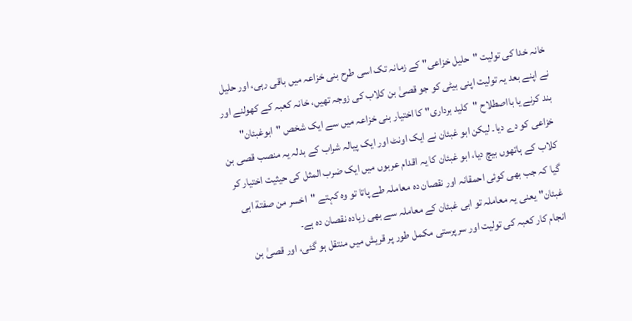خانہ خدا کی تولیت "حلیل خزاعی" کے زمانہ تک اسی طرح بنی خزاعہ میں باقی رہی، اور حلیل نے اپنے بعد یہ تولیت اپنی بیٹی کو جو قصیٰ بن کلاب کی زوجہ تھیں، خانہ کعبہ کے کھولنے اور بند کرنے یا بااصطلاح "کلید برداری" کا اختیار بنی خزاعہ میں سے ایک شخص "ابوغبئان" خزاعی کو دے دیا۔ لیکن ابو غبئان نے ایک اونٹ اور ایک پیالہ شراب کے بدلہ یہ منصب قصی بن کلاب کے ہاتھوں بیچ دیا، ابو غبئان کا یہ اقدام عربوں میں ایک ضرب المثل کی حیثیت اختیار کر گیا کہ جب بھی کوئی احمقانہ اور نقصان دہ معاملہ طے پاتا تو وہ کہتے "اخسر من صفتة ابی غبئان" یعنی یہ معاملہ تو ابی غبئان کے معاملہ سے بھی زیادہ نقصان دہ ہے۔
انجام کار کعبہ کی تولیت اور سرپرستی مکمل طور پر قریش میں منتقل ہو گئی، اور قصیٰ بن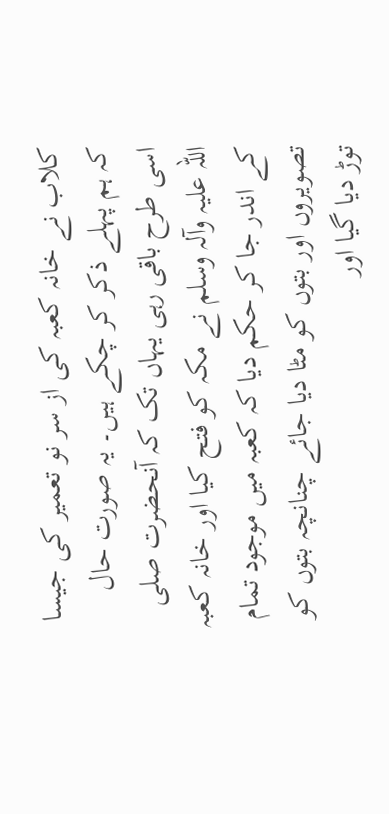کلاب نے خانہ کعبہ کی از سر نو تعمیر کی جیسا کہ ہم پہلے ذکر کر چکے ہیں۔ یہ صورت حال اسی طرح باقی رہی یہاں تک کہ آنحضرت صلی اللہ علیہ وآلہ وسلم نے مکہ کو فتح کیا اور خانہ کعبہ کے اندر جا کر حکم دیا کہ کعبہ میں موجود تمام تصویروں اور بتوں کو مٹا دیا جائے چنانچہ بتوں کو توڑ دیا گیا اور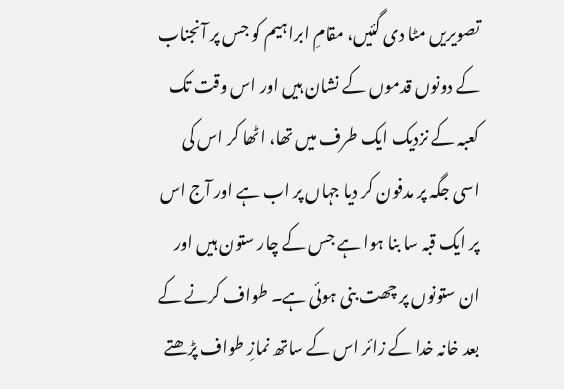تصویریں مٹا دی گئیں، مقامِ ابراہیم کو جس پر آنجناب کے دونوں قدموں کے نشان ہیں اور اس وقت تک کعبہ کے نزدیک ایک طرف میں تھا، اٹھا کر اس کی اسی جگہ پر مدفون کر دیا جہاں پر اب ہے اور آج اس پر ایک قبہ سا بنا ہوا ہے جس کے چار ستون ہیں اور ان ستونوں پر چھت بنی ہوئی ہے۔ طواف کرنے کے بعد خانہ خدا کے زائر اس کے ساتھ نمازِ طواف پڑھتے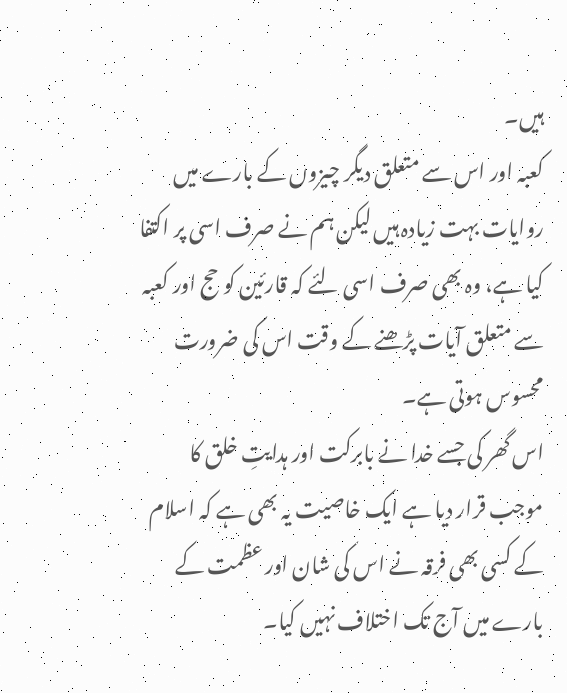ہیں۔
کعبہ اور اس سے متعلق دیگر چیزوں کے بارے میں روایات بہت زیادہ ہیں لیکن ہم نے صرف اسی پر اکتفا کیا ہے، وہ بھی صرف اسی لئے کہ قارئین کو حج اور کعبہ سے متعلق آیات پڑھنے کے وقت اس کی ضرورت محسوس ہوتی ہے۔
اس گھر کی جسے خدا نے بابرکت اور ہدایتِ خلق کا موجب قرار دیا ہے ایک خاصیت یہ بھی ہے کہ اسلام کے کسی بھی فرقہ نے اس کی شان اور عظمت کے بارے میں آج تک اختلاف نہیں کیا۔